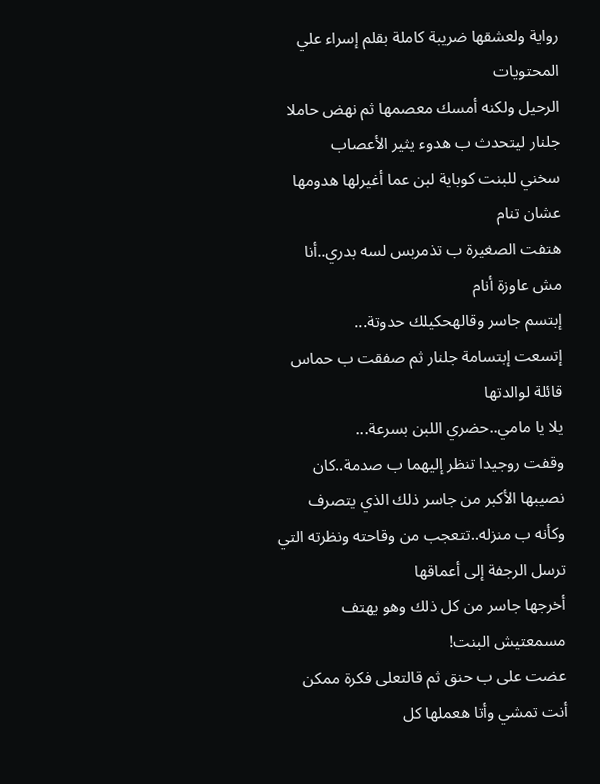رواية ولعشقها ضريبة كاملة بقلم إسراء علي
المحتويات
الرحيل ولكنه أمسك معصمها ثم نهض حاملا جلنار ليتحدث ب هدوء يثير الأعصاب
سخني للبنت كوباية لبن عما أغيرلها هدومها عشان تنام
هتفت الصغيرة ب تذمربس لسه بدري..أنا مش عاوزة أنام
إبتسم جاسر وقالهحكيلك حدوتة...
إتسعت إبتسامة جلنار ثم صفقت ب حماس قائلة لوالدتها
يلا يا مامي..حضري اللبن بسرعة...
وقفت روجيدا تنظر إليهما ب صدمة..كان نصيبها الأكبر من جاسر ذلك الذي يتصرف وكأنه ب منزله..تتعجب من وقاحته ونظرته التي ترسل الرجفة إلى أعماقها
أخرجها جاسر من كل ذلك وهو يهتف
مسمعتيش البنت!
عضت على ب حنق ثم قالتعلى فكرة ممكن أنت تمشي وأتا هعملها كل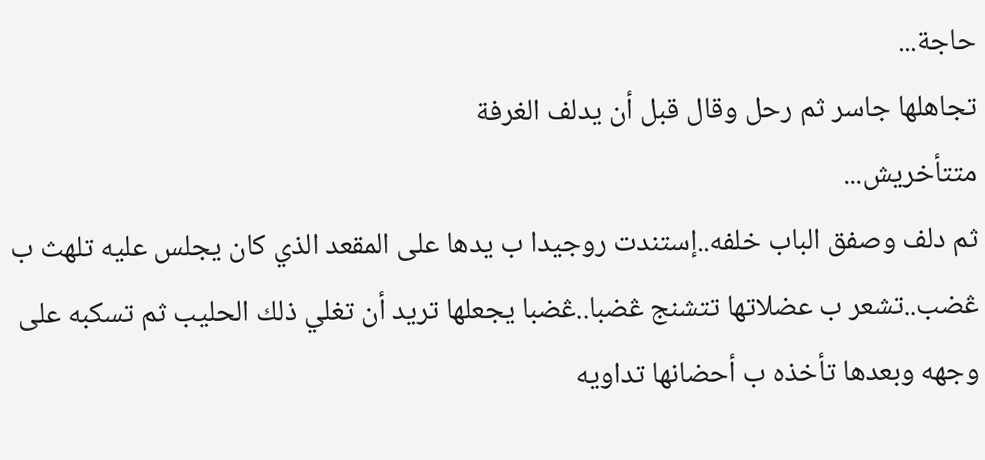حاجة...
تجاهلها جاسر ثم رحل وقال قبل أن يدلف الغرفة
متتأخريش...
ثم دلف وصفق الباب خلفه..إستندت روجيدا ب يدها على المقعد الذي كان يجلس عليه تلهث ب ڠضب..تشعر ب عضلاتها تتشنج ڠضبا..ڠضبا يجعلها تريد أن تغلي ذلك الحليب ثم تسكبه على وجهه وبعدها تأخذه ب أحضانها تداويه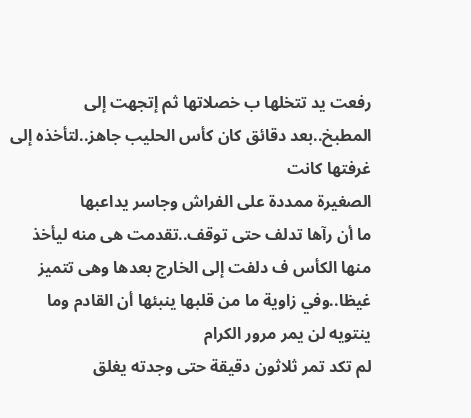رفعت يد تتخلها ب خصلاتها ثم إتجهت إلى المطبخ..بعد دقائق كان كأس الحليب جاهز..لتأخذه إلى غرفتها كانت
الصغيرة ممددة على الفراش وجاسر يداعبها
ما أن رآها تدلف حتى توقف..تقدمت هى منه ليأخذ منها الكأس ف دلفت إلى الخارج بعدها وهى تتميز غيظا..وفي زاوية ما من قلبها ينبئها أن القادم وما ينتويه لن يمر مرور الكرام
لم تكد تمر ثلاثون دقيقة حتى وجدته يغلق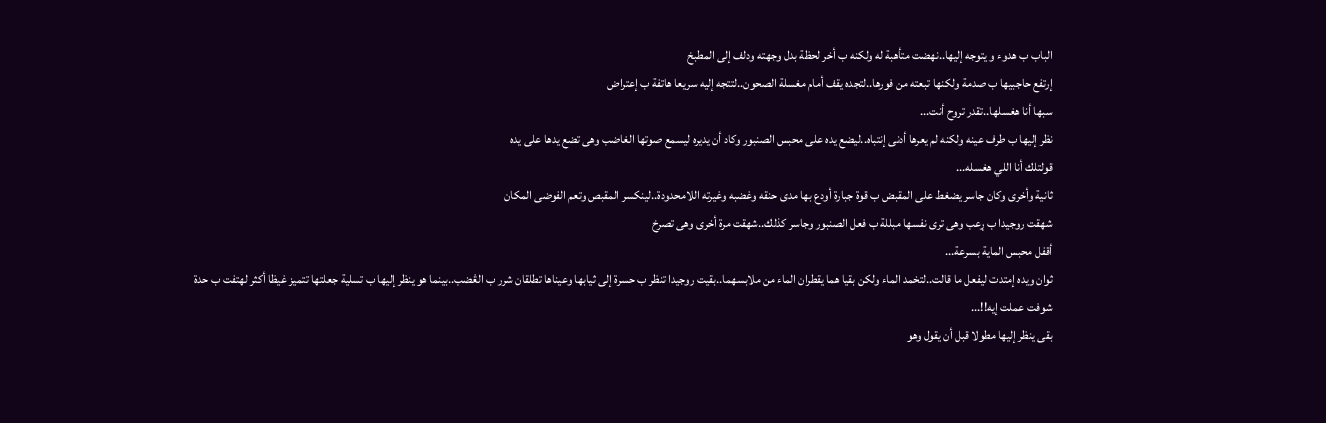الباب ب هدوء و يتوجه إليها..نهضت متأهبة له ولكنه ب أخر لحظة بدل وجهته ودلف إلى المطبخ
إرتفع حاجبيها ب صدمة ولكنها تبعته من فورها..لتجده يقف أمام مغسلة الصحون..لتتجه إليه سريعا هاتفة ب إعتراض
سبها أنا هغسلها..تقدر تروح أنت...
نظر إليها ب طرف عينه ولكنه لم يعرها أدنى إنتباه..ليضع يده على محبس الصنبور وكاد أن يديره ليسمع صوتها الغاضب وهى تضع يدها على يده
قولتلك أنا اللي هغسله...
ثانية وأخرى وكان جاسر يضغط على المقبض ب قوة جبارة أودع بها مدى حنقه وغضبه وغيرته اللامحدودة..لينكسر المقبص وتعم الفوضى المكان
شهقت روجيدا ب ړعب وهى ترى نفسها مبللة ب فعل الصنبور وجاسر كذلك..شهقت مرة أخرى وهى تصرخ
أقفل محبس الماية بسرعة...
ثوان ويده إمتدت ليفعل ما قالت..لتخمد الماء ولكن بقيا هما يقطران الماء من ملابسهما..بقيت روجيدا تنظر ب حسرة إلى ثيابها وعيناها تطلقان شرر ب الڠضب..بينما هو ينظر إليها ب تسلية جعلتها تتميز غيظا أكثر لهتفت ب حدة
شوفت عملت إيه!!...
بقى ينظر إليها مطولا قبل أن يقول وهو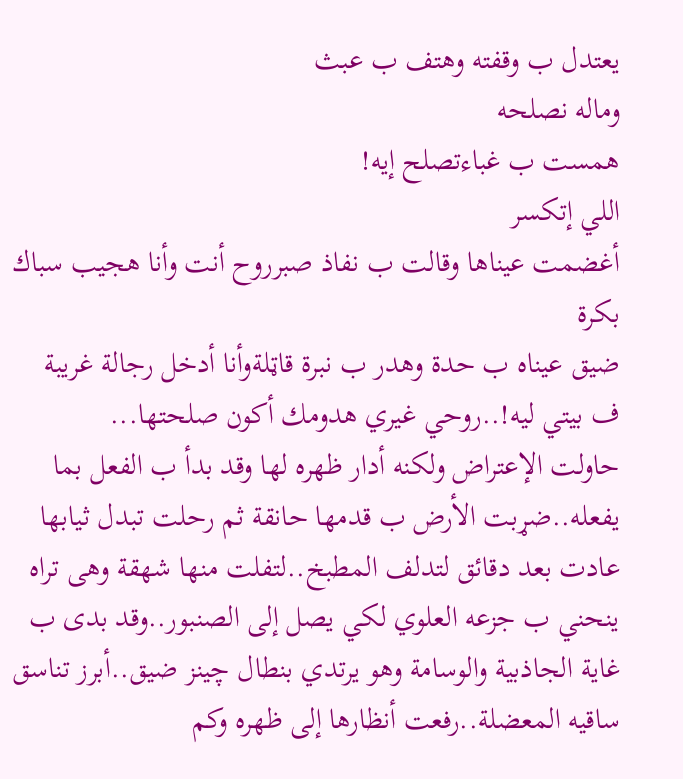يعتدل ب وقفته وهتف ب عبث
وماله نصلحه
همست ب غباءتصلح إيه!
اللي إتكسر
أغضمت عيناها وقالت ب نفاذ صبرروح أنت وأنا هجيب سباك بكرة
ضيق عيناه ب حدة وهدر ب نبرة قاټلةوأنا أدخل رجالة غريبة ف بيتي ليه!..روحي غيري هدومك أكون صلحتها...
حاولت الإعتراض ولكنه أدار ظهره لها وقد بدأ ب الفعل بما يفعله..ضړبت الأرض ب قدمها حانقة ثم رحلت تبدل ثيابها
عادت بعد دقائق لتدلف المطبخ..لتفلت منها شهقة وهى تراه ينحني ب جزعه العلوي لكي يصل إلى الصنبور..وقد بدى ب غاية الجاذبية والوسامة وهو يرتدي بنطال چينز ضيق..أبرز تناسق ساقيه المعضلة..رفعت أنظارها إلى ظهره وكم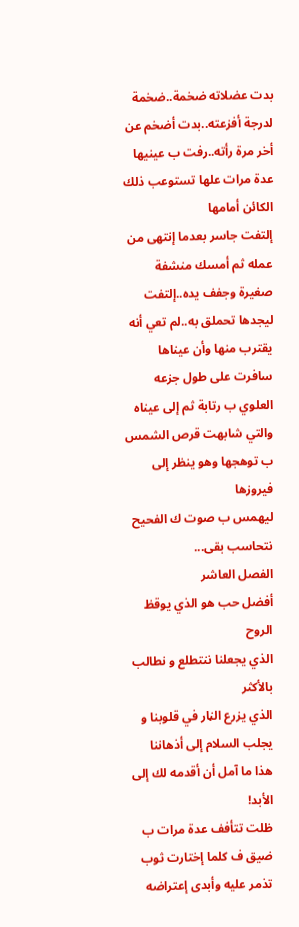بدت عضلاته ضخمة..ضخمة لدرجة أفزعته..بدت أضخم عن أخر مرة رأته..رفت ب عينيها عدة مرات علها تستوعب ذلك الكائن أمامها
إلتفت جاسر بعدما إنتهى من عمله ثم أمسك منشفة صغيرة وجفف يده..إلتفت ليجدها تحملق به..لم تعي أنه يقترب منها وأن عيناها سافرت على طول جزعه العلوي ب رتابة ثم إلى عيناه والتي شابهت قرص الشمس ب توهجها وهو ينظر إلى فيروزها
ليهمس ب صوت ك الفحيح
نتحاسب بقى...
الفصل العاشر
أفضل حب هو الذي يوقظ الروح
الذي يجعلنا ننتطلع و نطالب بالأكثر
الذي يزرع الڼار في قلوبنا و يجلب السلام إلى أذهاننا
هذا ما آمل أن أقدمه لك إلى الأبد!
ظلت تتأفف عدة مرات ب ضيق ف كلما إختارت ثوب تذمر عليه وأبدى إعتراضه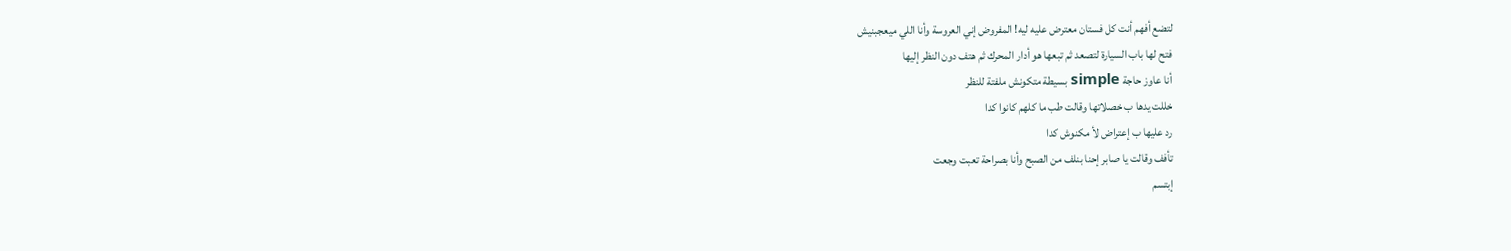لتضع أفهم أنت كل فستان معترض عليه ليه! المفروض إني العروسة وأنا اللي ميعجبنيش
فتح لها باب السيارة لتصعد ثم تبعها هو أدار المحرك ثم هتف دون النظر إليها
أنا عاوز حاجة simple بسيطة متكونش ملفتة للنظر
خللت يدها ب خصلاتها وقالت طب ما كلهم كانوا كدا
رد عليها ب إعتراض لأ مكنوش كدا
تأفف وقالت يا صابر إحنا بنلف من الصبح وأنا بصراحة تعبت وجعت
إبتسم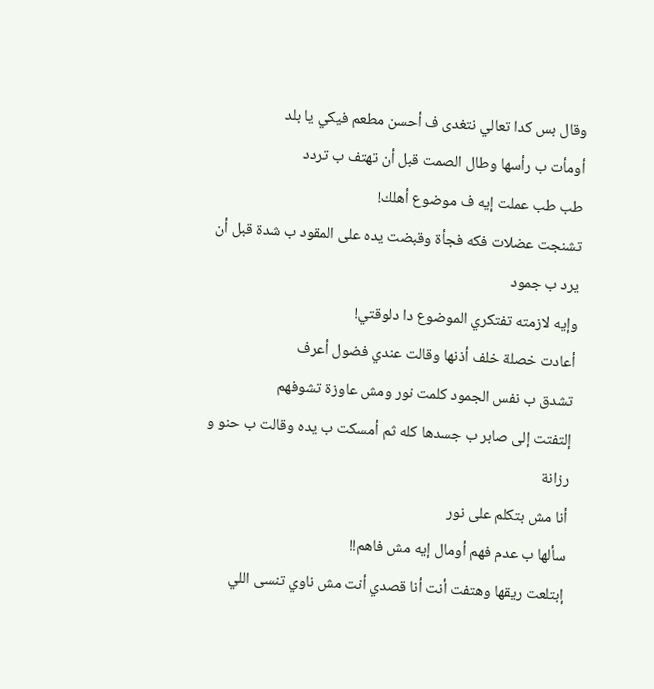وقال بس كدا تعالي نتغدى ف أحسن مطعم فيكي يا بلد
أومأت ب رأسها وطال الصمت قبل أن تهتف ب تردد
طب طب عملت إيه ف موضوع أهلك!
تشنجت عضلات فكه فجأة وقبضت يده على المقود ب شدة قبل أن يرد ب جمود
وإيه لازمته تفتكري الموضوع دا دلوقتي!
أعادت خصلة خلف أذنها وقالت عندي فضول أعرف
تشدق ب نفس الجمود كلمت نور ومش عاوزة تشوفهم
إلتفتت إلى صابر ب جسدها كله ثم أمسكت ب يده وقالت ب حنو و رزانة
أنا مش بتكلم على نور
سألها ب عدم فهم أومال إيه مش فاهم!!
إبتلعت ريقها وهتفت أنت أنا قصدي أنت مش ناوي تنسى اللي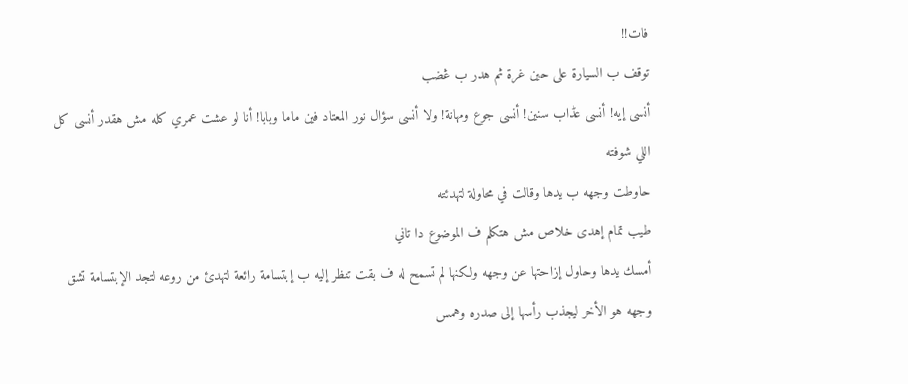فات!!
توقف ب السيارة على حين غرة ثم هدر ب ڠضب
أنسى إيه! أنسى عڈاب سنين! أنسى جوع ومهانة! ولا أنسى سؤال نور المعتاد فين ماما وبابا! أنا لو عشت عمري كله مش هقدر أنسى كل اللي شوفته
حاوطت وجهه ب يدها وقالت في محاولة لتهدئته
طيب تمام إهدى خلاص مش هتكلم ف الموضوع دا تاني
أمسك يدها وحاول إزاحتها عن وجهه ولكنها لم تسمح له ف بقت تنظر إليه ب إبتسامة رائعة لتهدئ من روعه لتجد الإبتسامة تشق وجهه هو الأخر ليجذب رأسها إلى صدره وهمس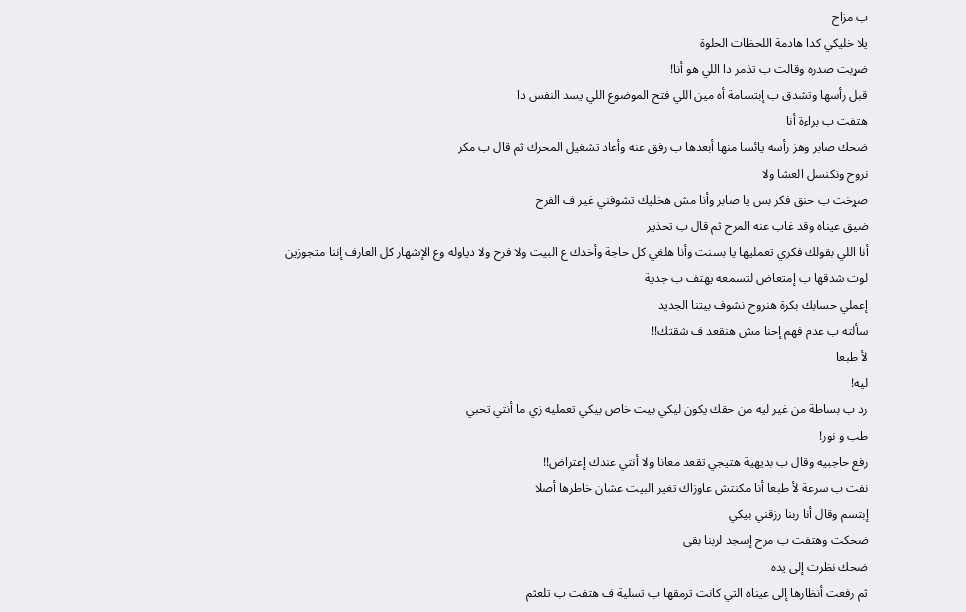ب مزاح
يلا خليكي كدا هادمة اللحظات الحلوة
ضړبت صدره وقالت ب تذمر دا اللي هو أنا!
قبل رأسها وتشدق ب إبتسامة أه مين اللي فتح الموضوع اللي يسد النفس دا
هتفت ب براءة أنا
ضحك صابر وهز رأسه يائسا منها أبعدها ب رفق عنه وأعاد تشغيل المحرك ثم قال ب مكر
نروح ونكنسل العشا ولا
صړخت ب حنق فكر بس يا صابر وأنا مش هخليك تشوفني غير ف الفرح
ضيق عيناه وقد غاب عنه المرح ثم قال ب تحذير
أنا اللي بقولك فكري تعمليها يا بسنت وأنا هلغي كل حاجة وأخدك ع البيت ولا فرح ولا دياوله وع الإشهار كل العارف إننا متجوزين
لوت شدقها ب إمتعاض لتسمعه يهتف ب جدية
إعملي حسابك بكرة هنروح نشوف بيتنا الجديد
سألته ب عدم فهم إحنا مش هنقعد ف شقتك!!
لأ طبعا
ليه!
رد ب بساطة من غير ليه من حقك يكون ليكي بيت خاص بيكي تعمليه زي ما أنتي تحبي
طب و نور!
رفع حاجبيه وقال ب بديهية هتيجي تقعد معانا ولا أنتي عندك إعتراض!!
نفت ب سرعة لأ طبعا أنا مكنتش عاوزاك تغير البيت عشان خاطرها أصلا
إبتسم وقال أنا ربنا رزقني بيكي
ضحكت وهتفت ب مرح إسجد لربنا بقى
ضحك نظرت إلى يده
ثم رفعت أنظارها إلى عيناه التي كانت ترمقها ب تسلية ف هتفت ب تلعثم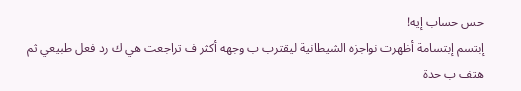حس حساب إيه!
إبتسم إبتسامة أظهرت نواجزه الشيطانية ليقترب ب وجهه أكثر ف تراجعت هي ك رد فعل طبيعي ثم هتف ب حدة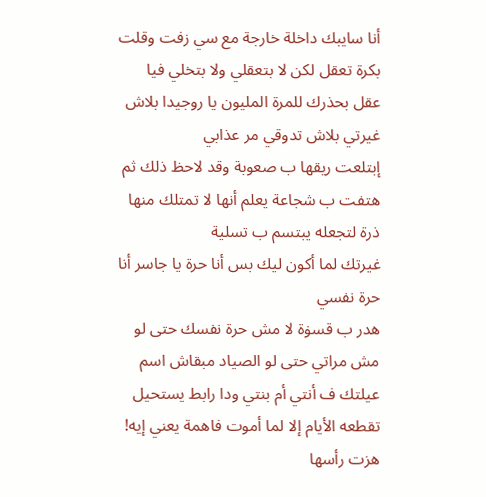أنا سايبك داخلة خارجة مع سي زفت وقلت بكرة تعقل لكن لا بتعقلي ولا بتخلي فيا عقل بحذرك للمرة المليون يا روجيدا بلاش غيرتي بلاش تدوقي مر عذابي
إبتلعت ريقها ب صعوبة وقد لاحظ ذلك ثم هتفت ب شجاعة يعلم أنها لا تمتلك منها ذرة لتجعله يبتسم ب تسلية
غيرتك لما أكون ليك بس أنا حرة يا جاسر أنا حرة نفسي
هدر ب قسۏة لا مش حرة نفسك حتى لو مش مراتي حتى لو الصياد مبقاش اسم عيلتك ف أنتي أم بنتي ودا رابط يستحيل تقطعه الأيام إلا لما أموت فاهمة يعني إيه!
هزت رأسها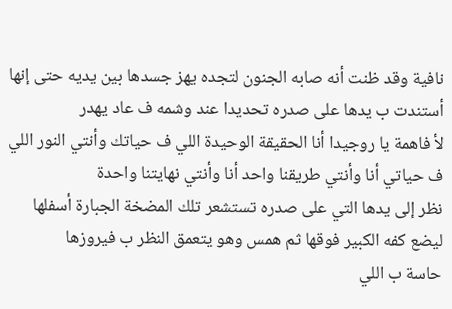نافية وقد ظنت أنه صابه الجنون لتجده يهز جسدها بين يديه حتى إنها أستندت ب يدها على صدره تحديدا عند وشمه ف عاد يهدر
لأ فاهمة يا روجيدا أنا الحقيقة الوحيدة اللي ف حياتك وأنتي النور اللي ف حياتي أنا وأنتي طريقنا واحد أنا وأنتي نهايتنا واحدة
نظر إلى يدها التي على صدره تستشعر تلك المضخة الجبارة أسفلها ليضع كفه الكبير فوقها ثم همس وهو يتعمق النظر ب فيروزها
حاسة ب اللي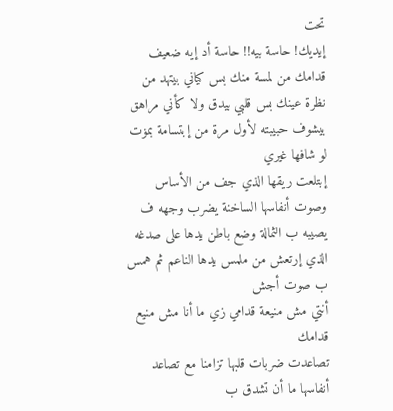تحت
إيديك! حاسة بيه!! حاسة أد إيه ضعيف قدامك من لمسة منك بس كياني بيتهد من نظرة عينك بس قلبي بيدق ولا كأني مراهق بيشوف حبيبته لأول مرة من إبتسامة بمۏت لو شافها غيري
إبتلعت ريقها الذي جف من الأساس وصوت أنفاسها الساخنة يضرب وجهه ف يصيبه ب الثمالة وضع باطن يدها على صدغه الذي إرتعش من ملمس يدها الناعم ثم همس ب صوت أجش
أنتي مش منيعة قدامي زي ما أنا مش منيع قدامك
تصاعدت ضربات قلبها تزامنا مع تصاعد أنفاسها ما أن تشدق ب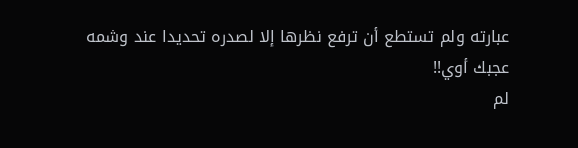عبارته ولم تستطع أن ترفع نظرها إلا لصدره تحديدا عند وشمه
عجبك أوي!!
لم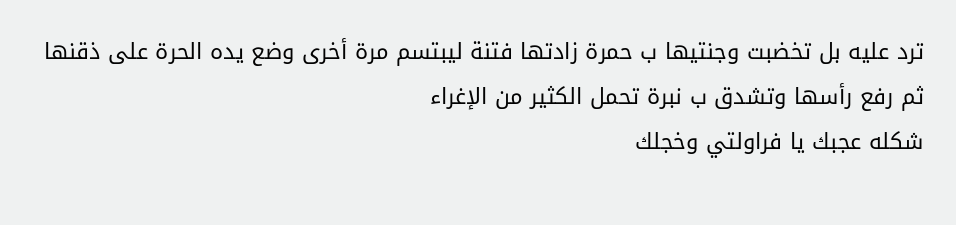ترد عليه بل تخضبت وجنتيها ب حمرة زادتها فتنة ليبتسم مرة أخرى وضع يده الحرة على ذقنها ثم رفع رأسها وتشدق ب نبرة تحمل الكثير من الإغراء
شكله عجبك يا فراولتي وخجلك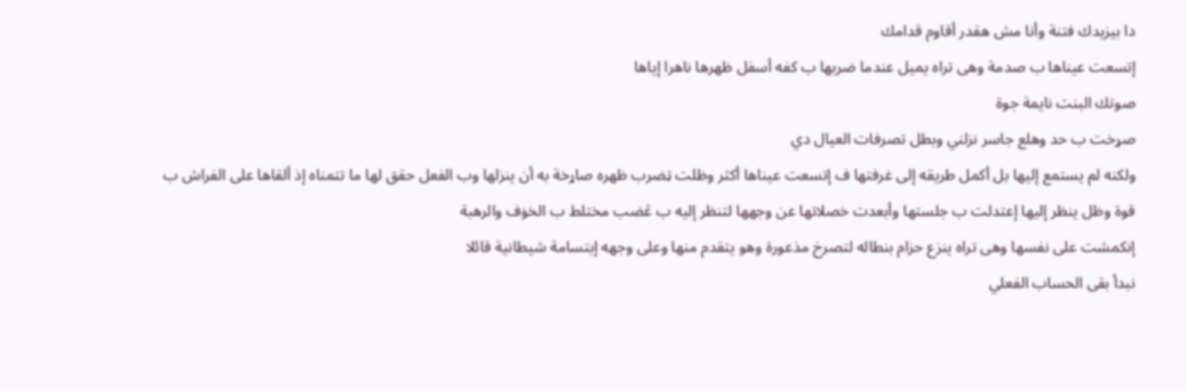دا بيزيدك فتنة وأنا مش هقدر أقاوم قدامك
إتسعت عيناها ب صدمة وهى تراه يميل عندما ضربها ب كفه أسفل ظهرها ناهرا إياها
صوتك البنت نايمة جوة
صړخت ب حد وهلع جاسر نزلني وبطل تصرفات العيال دي
ولكنه لم يستمع إليها بل أكمل طريقه إلى غرفتها ف إتسعت عيناها أكثر وظلت ټضرب ظهره صاړخة به أن ينزلها وب الفعل حقق لها ما تتمناه إذ ألقاها على الفراش ب قوة وظل ينظر إليها إعتدلت ب جلستها وأبعدت خصلاتها عن وجهها لتنظر إليه ب ڠضب مختلط ب الخۏف والرهبة
إنكمشت على نفسها وهى تراه ينزع حزام بنطاله لتصرخ مذعورة وهو يتقدم منها وعلى وجهه إبتسامة شيطانية قائلا
نبدأ بقى الحساب الفعلي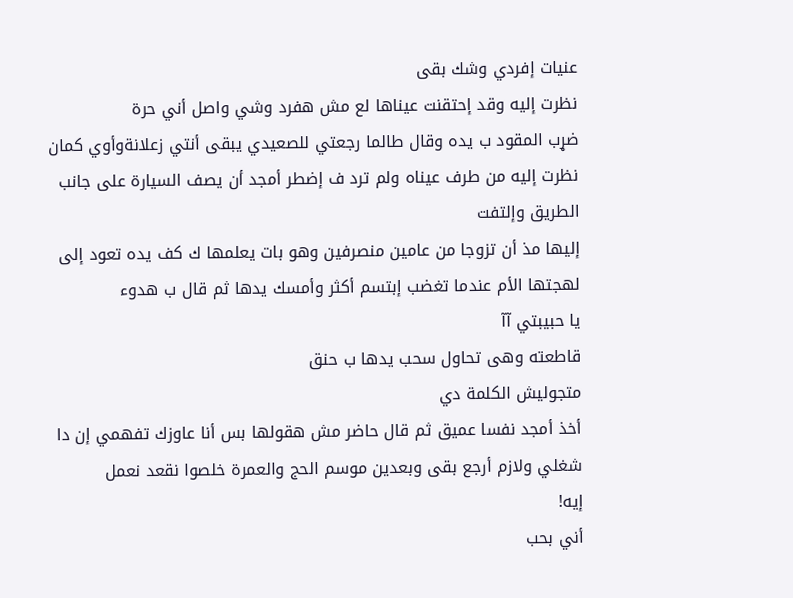عنيات إفردي وشك بقى
نظرت إليه وقد إحتقنت عيناها لع مش هفرد وشي واصل أني حرة
ضړب المقود ب يده وقال طالما رجعتي للصعيدي يبقى أنتي زعلانةوأوي كمان
نظرت إليه من طرف عيناه ولم ترد ف إضطر أمجد أن يصف السيارة على جانب الطريق وإلتفت
إليها مذ أن تزوجا من عامين منصرفين وهو بات يعلمها ك كف يده تعود إلى لهجتها الأم عندما تغضب إبتسم أكثر وأمسك يدها ثم قال ب هدوء
يا حبيبتي آآ
قاطعته وهى تحاول سحب يدها ب حنق
متجوليش الكلمة دي
أخذ أمجد نفسا عميق ثم قال حاضر مش هقولها بس أنا عاوزك تفهمي إن دا شغلي ولازم أرجع بقى وبعدين موسم الحج والعمرة خلصوا نقعد نعمل
إيه!
أني بحب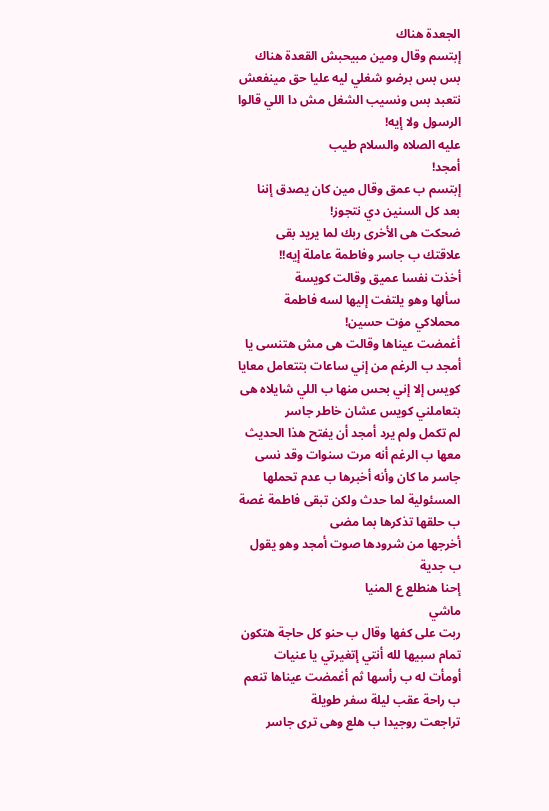الجعدة هناك
إبتسم وقال ومين مبيحبش القعدة هناك بس بس برضو شغلي ليه عليا حق مينفعش نتعبد بس ونسيب الشغل مش دا اللي قالوا الرسول ولا إيه!
عليه الصلاه والسلام طيب
أمجد!
إبتسم ب عمق وقال مين كان يصدق إننا بعد كل السنين دي نتجوز!
ضحكت هى الأخرى ربك لما يريد بقى
علاقتك ب جاسر وفاطمة عاملة إيه!!
أخذت نفسا عميق وقالت كويسة
سألها وهو يلتفت إليها لسه فاطمة محملاكي مۏت حسين!
أغمضت عيناها وقالت هى مش هتنسى يا أمجد ب الرغم من إني ساعات بتتعامل معايا كويس إلا إني بحس منها ب اللي شايلاه هى بتعاملني كويس عشان خاطر جاسر
لم تكمل ولم يرد أمجد أن يفتح هذا الحديث معها ب الرغم أنه مرت سنوات وقد نسى جاسر ما كان وأنه أخبرها ب عدم تحملها المسئولية لما حدث ولكن تبقى فاطمة غصة ب حلقها تذكرها بما مضى
أخرجها من شرودها صوت أمجد وهو يقول ب جدية
إحنا هنطلع ع المنيا
ماشي
ربت على كفها وقال ب حنو كل حاجة هتكون تمام سبيها لله أنتي إتغيرتي يا عنيات
أومأت له ب رأسها ثم أغمضت عيناها تنعم ب راحة عقب ليلة سفر طويلة
تراجعت روجيدا ب هلع وهى ترى جاسر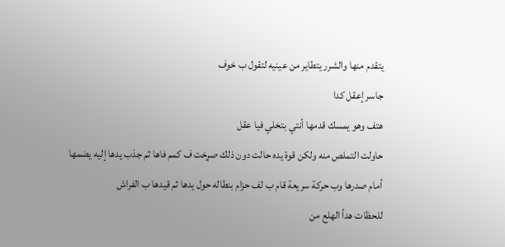يتقدم منها والشرر يتطاير من عينيه لتقول ب خوف
جاسر إعقل كدا
هتف وهو يمسك قدمها أنتي بتخلي فيا عقل
حاولت التملص منه ولكن قوة يده حالت دون ذلك صړخت ف كمم فاها ثم جذب يدها إليه يضمها أمام صدرها وب حركة سريعة قام ب لف حزام بنطاله حول يدها ثم قيدها ب الفراش
للحظات هدأ الهلع من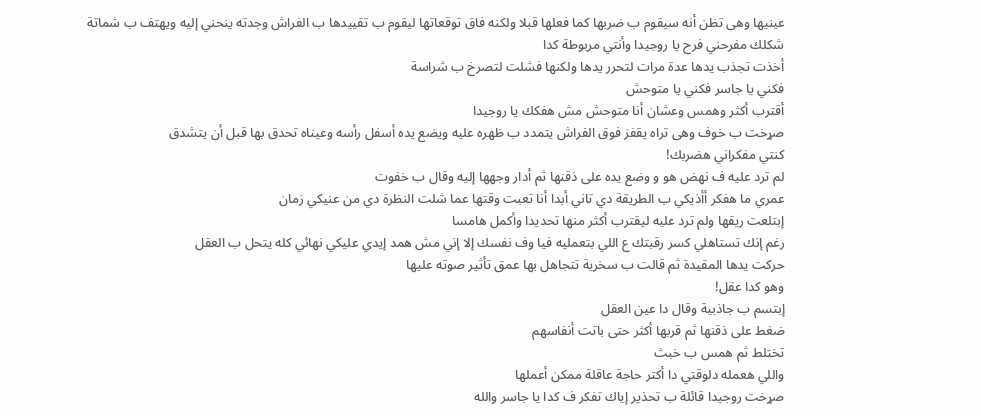عينيها وهى تظن أنه سيقوم ب ضربها كما فعلها قبلا ولكنه فاق توقعاتها ليقوم ب تقييدها ب الفراش وجدته ينحني إليه ويهتف ب شماتة
شكلك مفرحني فرح يا روجيدا وأنتي مربوطة كدا
أخذت تجذب يدها عدة مرات لتحرر يدها ولكنها فشلت لتصرخ ب شراسة
فكني يا جاسر فكني يا متوحش
أقترب أكثر وهمس وعشان أنا متوحش مش هفكك يا روجيدا
صړخت ب خوف وهى تراه يقفز فوق الفراش يتمدد ب ظهره عليه ويضع يده أسفل رأسه وعيناه تحدق بها قبل أن يتشدق
كنتي مفكراني هضربك!
لم ترد عليه ف نهض هو و وضع يده على ذقنها ثم أدار وجهها إليه وقال ب خفوت
عمري ما هفكر أأذيكي ب الطريقة دي تاني أبدا أنا تعبت وقتها عما شلت النظرة دي من عنيكي زمان
إبتلعت ريقها ولم ترد عليه ليقترب أكثر منها تحديدا وأكمل هامسا
رغم إنك تستاهلي كسر رقبتك ع اللي بتعمليه فيا وف نفسك إلا إني مش همد إيدي عليكي نهائي كله يتحل ب العقل
حركت يدها المقيدة ثم قالت ب سخرية تتجاهل بها عمق تأثير صوته عليها
وهو كدا عقل!
إبتسم ب جاذبية وقال دا عين العقل
ضغط على ذقنها ثم قربها أكثر حتى باتت أنفاسهم
تختلط ثم همس ب خبث
واللي هعمله دلوقتي دا أكتر حاجة عاقلة ممكن أعملها
صړخت روجيدا قائلة ب تحذير إياك تفكر ف كدا يا جاسر والله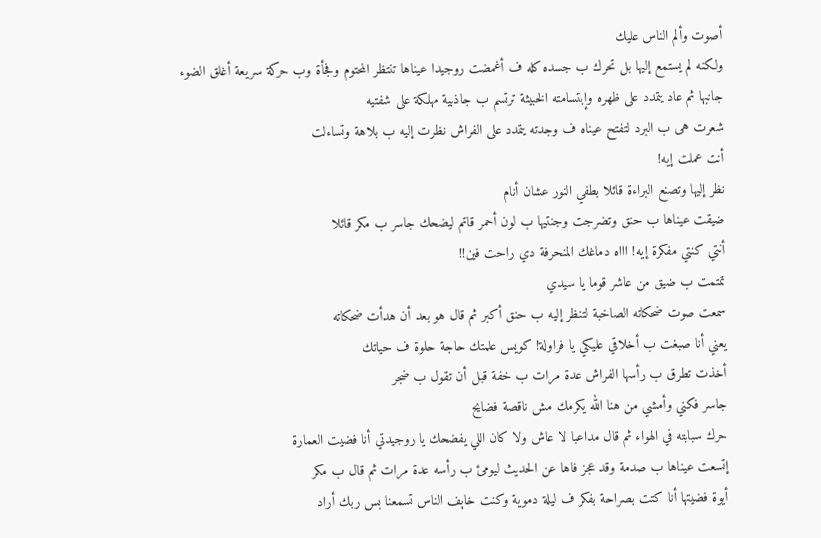أصوت وألم الناس عليك
ولكنه لم يستمع إليها بل تحرك ب جسده كله ف أغمضت روجيدا عيناها تنتظر المحتوم وفجأة وب حركة سريعة أغلق الضوء جانبها ثم عاد يتمدد على ظهره وإبتسامته الخبيثة ترتسم ب جاذبية مهلكة على شفتيه
شعرت هى ب البرد لتفتح عيناه ف وجدته يتمدد على الفراش نظرت إليه ب بلاهة وتساءلت
أنت عملت إيه!
نظر إليها وتصنع البراءة قائلا بطفي النور عشان أنام
ضيقت عيناها ب حنق وتضرجت وجنتيها ب لون أحمر قاتم ليضحك جاسر ب مكر قائلا
أنتي كنتي مفكرة إيه! اااه دماغك المنحرفة دي راحت فين!!
تمتمت ب ضيق من عاشر قوما يا سيدي
سمعت صوت ضحكاته الصاخبة لتنظر إليه ب حنق أكبر ثم قال هو بعد أن هدأت ضحكاته
يعني أنا صبغت ب أخلاقي عليكي يا فراولة! كويس علمتك حاجة حلوة ف حياتك
أخذت تطرق ب رأسها الفراش عدة مرات ب خفة قبل أن تقول ب ضجر
جاسر فكني وأمشي من هنا الله يكرمك مش ناقصة فضايح
حرك سبابته في الهواء ثم قال مداعبا لا عاش ولا كان اللي يفضحك يا روجيدتي أنا فضيت العمارة
إتسعت عيناها ب صدمة وقد عجز فاها عن الحديث ليومئ ب رأسه عدة مرات ثم قال ب مكر
أيوة فضيتها أنا كتت بصراحة بفكر ف ليلة دموية وكنت خاېف الناس تسمعنا بس ربك أراد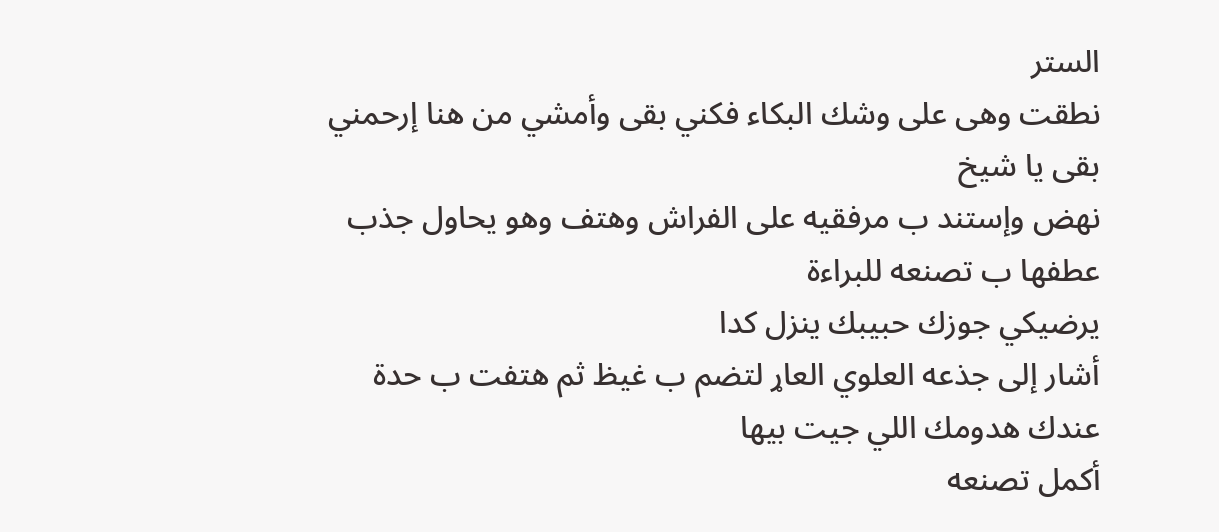الستر
نطقت وهى على وشك البكاء فكني بقى وأمشي من هنا إرحمني بقى يا شيخ
نهض وإستند ب مرفقيه على الفراش وهتف وهو يحاول جذب عطفها ب تصنعه للبراءة
يرضيكي جوزك حبيبك ينزل كدا
أشار إلى جذعه العلوي العاړ لتضم ب غيظ ثم هتفت ب حدة
عندك هدومك اللي جيت بيها
أكمل تصنعه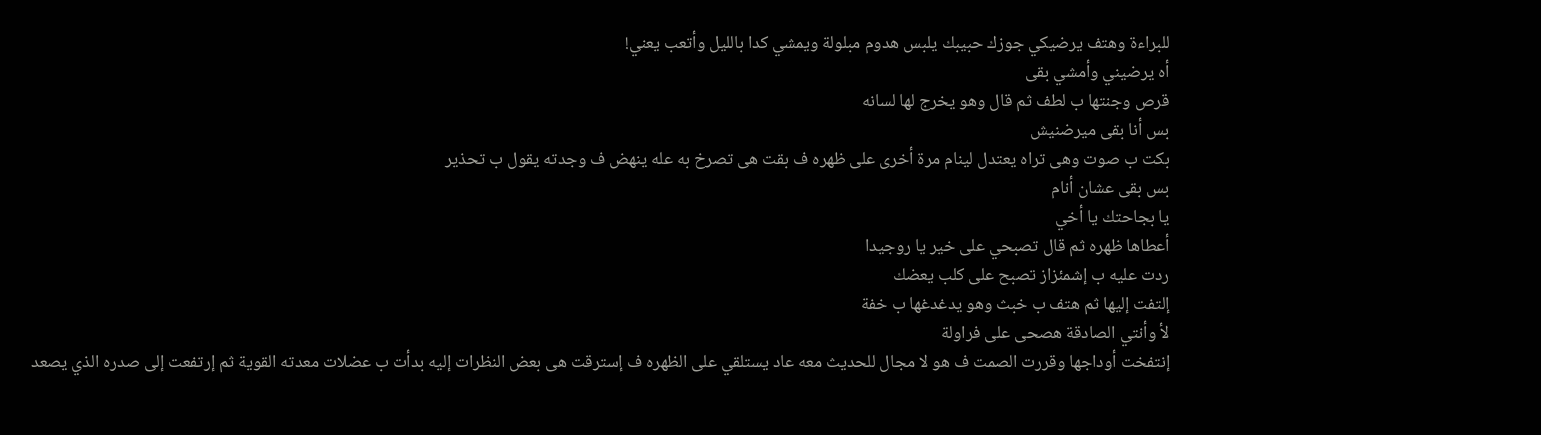للبراءة وهتف يرضيكي جوزك حبيبك يلبس هدوم مبلولة ويمشي كدا بالليل وأتعب يعني!
أه يرضيني وأمشي بقى
قرص وجنتها ب لطف ثم قال وهو يخرج لها لسانه
بس أنا بقى ميرضنيش
بكت ب صوت وهى تراه يعتدل لينام مرة أخرى على ظهره ف بقت هى تصرخ به عله ينهض ف وجدته يقول ب تحذير
بس بقى عشان أنام
يا بجاحتك يا أخي
أعطاها ظهره ثم قال تصبحي على خير يا روجيدا
ردت عليه ب إشمئزاز تصبح على كلب يعضك
إلتفت إليها ثم هتف ب خبث وهو يدغدغها ب خفة
لأ وأنتي الصادقة هصحى على فراولة
إنتفخت أوداجها وقررت الصمت ف هو لا مجال للحديث معه عاد يستلقي على الظهره ف إسترقت هى بعض النظرات إليه بدأت ب عضلات معدته القوية ثم إرتفعت إلى صدره الذي يصعد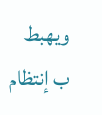ويهبط ب إنتظام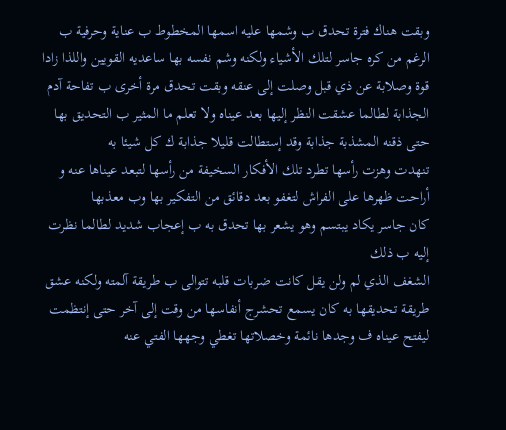وبقت هناك فترة تحدق ب وشمها عليه اسمها المخطوط ب عناية وحرفية ب الرغم من كره جاسر لتلك الأشياء ولكنه وشم نفسه بها ساعديه القويين واللذا زادا قوة وصلابة عن ذي قبل وصلت إلى عنقه وبقت تحدق مرة أخرى ب تفاحة آدم الجذابة لطالما عشقت النظر إليها بعد عيناه ولا تعلم ما المثير ب التحديق بها حتى ذقنه المشذبة جذابة وقد إستطالت قليلا جذابة ك كل شيئا به
تنهدت وهزت رأسها تطرد تلك الأفكار السخيفة من رأسها لتبعد عيناها عنه و أراحت ظهرها على الفراش لتغفو بعد دقائق من التفكير بها وب معذبها
كان جاسر يكاد يبتسم وهو يشعر بها تحدق به ب إعجاب شديد لطالما نظرت إليه ب ذلك
الشغف الذي لم ولن يقل كانت ضربات قلبه تتوالى ب طريقة آلمته ولكنه عشق طريقة تحديقها به كان يسمع تحشرج أنفاسها من وقت إلى آخر حتى إنتظمت ليفتح عيناه ف وجدها نائمة وخصلاتها تغطي وجهها الفتي عنه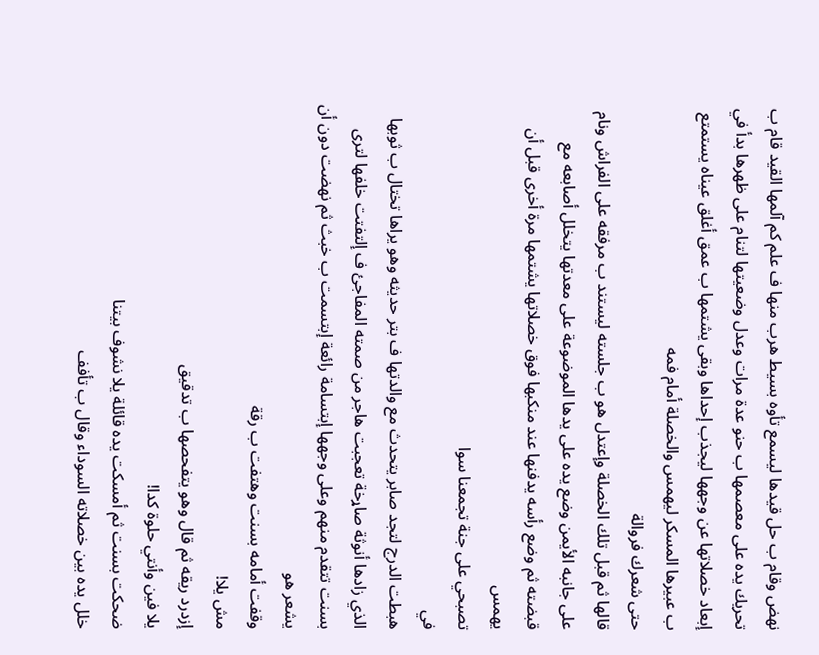نهض وقام ب حل قيدها ليسمع تأوه بسيط هرب منها ف علم كم آلمها القيد قام ب تحريك يده على معصمها ب حنو عدة مرات وعدل وضعيتها لتنام على ظهرها بدأ في إبعاد خصلاتها عن وجهها ليجذب إحداها وبقى يشتمها ب عمق أغلق عيناه يستمتع ب عبيرها المسكر ليهمس والخصلة أمام فمه
حتى شعرك فروالة
قالها ثم قبل تلك الخصلة وإعتدل هو ب جلسته ليستند ب مرفقه على الفراش ونام على جانبه الأيمن وضع يده على يدها الموضوعة على معدتها يتخلل أصابعه مع قبضته ثم وضع رأسه يدفنها عند منكبها فوق خصلاتها يشتمها مرة أخرى قبل أن يهمس
تصبحي على جنة تجمعنا سوا
في
هبطت الدرج لتجد صابر يتحدث مع والدتها ف بتر حديثه وهو يراها تختال ب ثوبها الذي زادها أنوثة صاړخة تعجبت هاجر من صمته المفاجئ ف إلتفتت خلفها لترى بسنت تتقدم منهم وعلى وجهها إبتسامة رائعة إبتسمت ب خبث ثم نهضت دون أن يشعر هو
وقفت أمامه بسنت وهتفت ب رقة
مش يلا!
إزدرد ريقه ثم قال وهو يتفحصها ب تدقيق
يلا فين وأنتي حلوة كدا!
ضحكت بسنت ثم أمسكت يده قائلة يلا نشوف بيتنا
خلل يده بين خصلاته السوداء وقال ب تأفف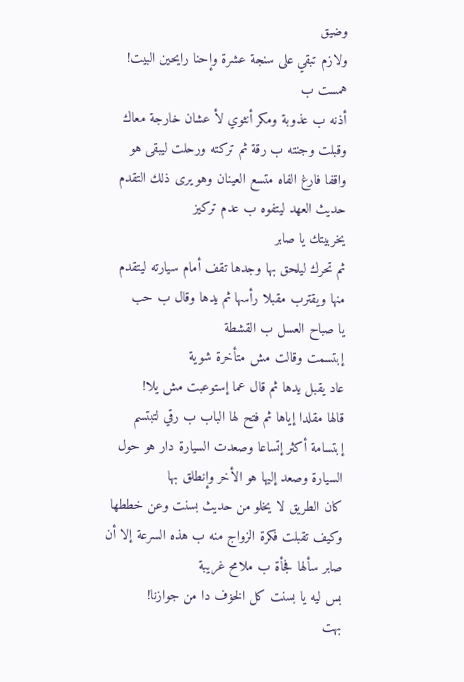وضيق
ولازم تبقي على سنجة عشرة وإحنا رايحين البيت!
همست ب
أذنه ب عذوبة ومكر أنثوي لأ عشان خارجة معاك
وقبلت وجنته ب رقة ثم تركته ورحلت ليبقى هو واقفا فارغ الفاه متسع العينان وهو يرى ذلك التقدم حديث العهد ليتفوه ب عدم تركيز
يخربيتك يا صابر
ثم تحرك ليلحق بها وجدها تقف أمام سيارته ليتقدم منها ويقترب مقبلا رأسها ثم يدها وقال ب حب
يا صباح العسل ب القشطة
إبتسمت وقالت مش متأخرة شوية
عاد يقبل يدها ثم قال عما إستوعبت مش يلا!
قالها مقلدا إياها ثم فتح لها الباب ب رقي لتبتسم إبتسامة أكثر إتساعا وصعدت السيارة دار هو حول السيارة وصعد إليها هو الأخر وإنطلق بها
كان الطريق لا يخلو من حديث بسنت وعن خططها وكيف تقبلت فكرة الزواج منه ب هذه السرعة إلا أن صابر سألها فجأة ب ملامح غريبة
بس ليه يا بسنت كل الخۏف دا من جوازنا!
بهت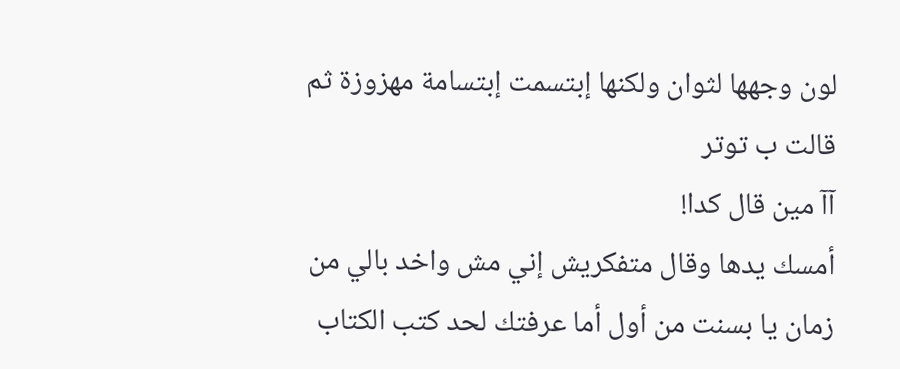لون وجهها لثوان ولكنها إبتسمت إبتسامة مهزوزة ثم قالت ب توتر
آآ مين قال كدا!
أمسك يدها وقال متفكريش إني مش واخد بالي من زمان يا بسنت من أول أما عرفتك لحد كتب الكتاب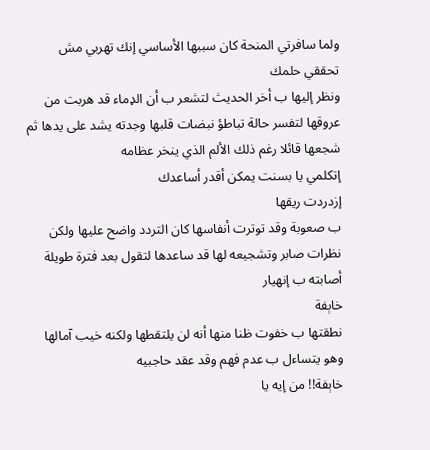ولما سافرتي المنحة كان سببها الأساسي إنك تهربي مش تحققي حلمك
ونظر إليها ب أخر الحديث لتشعر ب أن الډماء قد هربت من عروقها لتفسر حالة تباطؤ نبضات قلبها وجدته يشد على يدها ثم شجعها قائلا رغم ذلك الألم الذي ينخر عظامه
إتكلمي يا بسنت يمكن أقدر أساعدك
إزدردت ريقها
ب صعوبة وقد توترت أنفاسها كان التردد واضح عليها ولكن نظرات صابر وتشجيعه لها قد ساعدها لتقول بعد فترة طويلة أصابته ب إنهيار
خاېفة
نطقتها ب خفوت ظنا منها أنه لن يلتقطها ولكنه خيب آمالها وهو يتساءل ب عدم فهم وقد عقد حاجبيه
خاېفة!! من إيه يا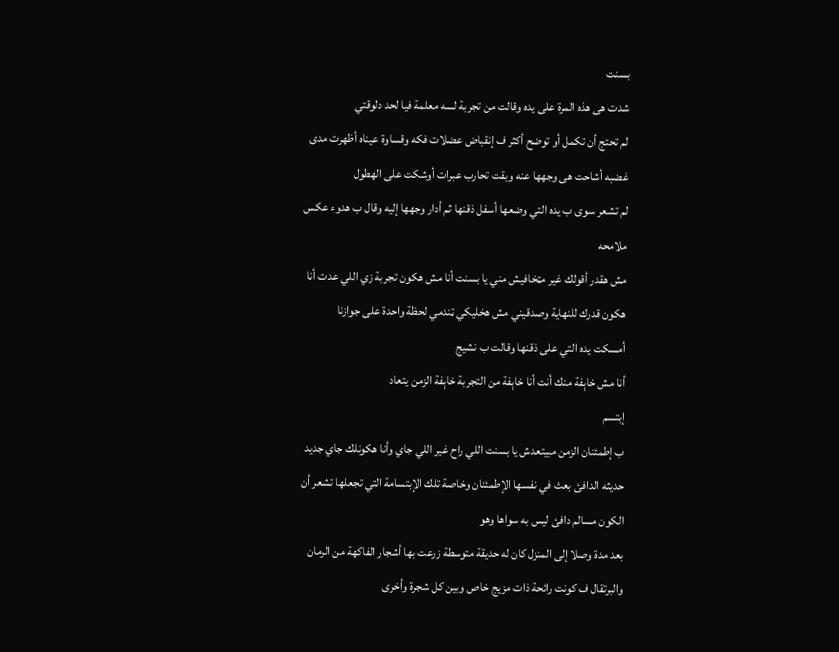بسنت
شدت هى هذه المرة على يده وقالت من تجربة لسه معلمة فيا لحد دلوقتي
لم تحتج أن تكمل أو توضح أكثر ف إنقباض عضلات فكه وقساوة عيناه أظهرت مدى غضبه أشاحت هى وجهها عنه وبقت تحارب عبرات أوشكت على الهطول
لم تشعر سوى ب يده التي وضعها أسفل ذقنها ثم أدار وجهها إليه وقال ب هدوء عكس ملامحه
مش هقدر أقولك غير مټخافيش مني يا بسنت أنا مش هكون تجربة زي اللي عدت أنا هكون قدرك للنهاية وصدقيني مش هخليكي ټندمي لحظة واحدة على جوازنا
أمسكت يده التي على ذقنها وقالت ب نشيج
أنا مش خاېفة منك أنت أنا خاېفة من التجربة خاېفة الزمن يتعاد
إبتسم
ب إطمئنان الزمن مبيتعدش يا بسنت اللي راح غير اللي جاي وأنا هكونلك جاي جديد
حديثه الدافئ بعث في نفسها الإطمئنان وخاصة تلك الإبتسامة التي تجعلها تشعر أن الكون مسالم دافئ ليس به سواها وهو
بعد مدة وصلا إلى المنزل كان له حديقة متوسطة زرعت بها أشجار الفاكهة من الرمان والبرتقال ف كونت رائحة ذات مزيج خاص وبين كل شجرة وأخرى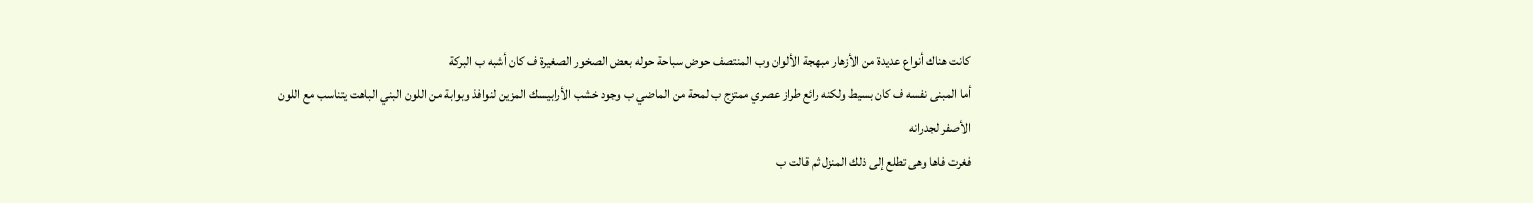كانت هناك أنواع عديدة من الأزهار مبهجة الألوان وب المنتصف حوض سباحة حوله بعض الصخور الصغيرة ف كان أشبه ب البركة
أما المبنى نفسه ف كان بسيط ولكنه رائع طراز عصري ممتزج ب لمحة من الماضي ب وجود خشب الأرابيسك المزين لنوافذ وبوابة من اللون البني الباهت يتناسب مع اللون الأصفر لجدرانه
فغرت فاها وهى تطلع إلى ذلك المنزل ثم قالت ب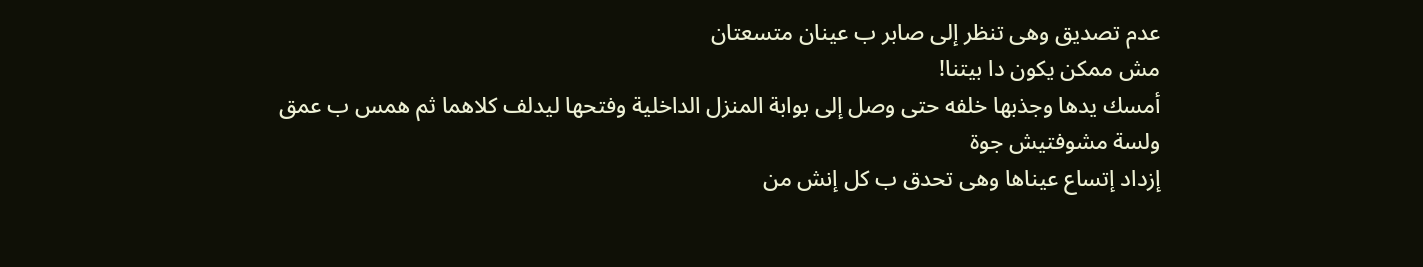عدم تصديق وهى تنظر إلى صابر ب عينان متسعتان
مش ممكن يكون دا بيتنا!
أمسك يدها وجذبها خلفه حتى وصل إلى بوابة المنزل الداخلية وفتحها ليدلف كلاهما ثم همس ب عمق
ولسة مشوفتيش جوة
إزداد إتساع عيناها وهى تحدق ب كل إنش من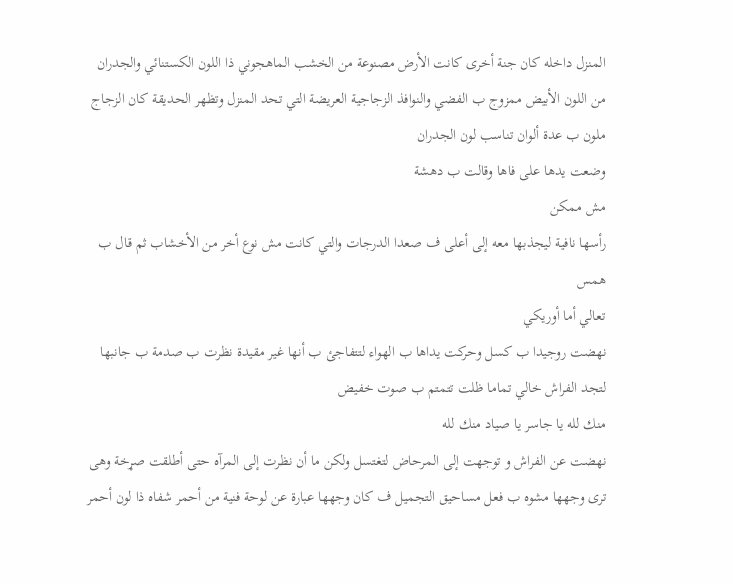المنزل داخله كان جنة أخرى كانت الأرض مصنوعة من الخشب الماهجوني ذا اللون الكستنائي والجدران من اللون الأبيض ممزوج ب الفضي والنوافذ الزجاجية العريضة التي تحد المنزل وتظهر الحديقة كان الزجاج ملون ب عدة ألوان تناسب لون الجدران
وضعت يدها على فاها وقالت ب دهشة
مش ممكن
رأسها نافية ليجذبها معه إلى أعلى ف صعدا الدرجات والتي كانت مش نوع أخر من الأخشاب ثم قال ب همس
تعالي أما أوريكي
نهضت روجيدا ب كسل وحركت يداها ب الهواء لتتفاجئ ب أنها غير مقيدة نظرت ب صدمة ب جانبها لتجد الفراش خالي تماما ظلت تتمتم ب صوت خفيض
منك لله يا جاسر يا صياد منك لله
نهضت عن الفراش و توجهت إلى المرحاض لتغتسل ولكن ما أن نظرت إلى المرآه حتى أطلقت صړخة وهى ترى وجهها مشوه ب فعل مساحيق التجميل ف كان وجهها عبارة عن لوحة فنية من أحمر شفاه ذا لون أحمر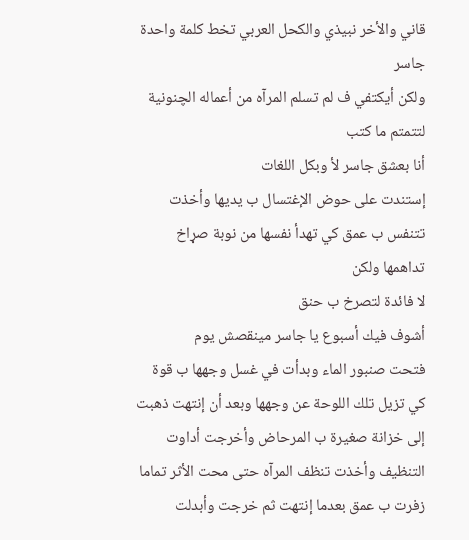قاني والأخر نبيذي والكحل العربي تخط كلمة واحدة جاسر
ولكن أيكتفي ف لم تسلم المرآه من أعماله الچنونية لتتمتم ما كتب
أنا بعشق جاسر لأ وبكل اللغات
إستندت على حوض الإغتسال ب يديها وأخذت تتنفس ب عمق كي تهدأ نفسها من نوبة صړاخ تداهمها ولكن
لا فائدة لتصرخ ب حنق
أشوف فيك أسبوع يا جاسر مينقصش يوم
فتحت صنبور الماء وبدأت في غسل وجهها ب قوة كي تزيل تلك اللوحة عن وجهها وبعد أن إنتهت ذهبت إلى خزانة صغيرة ب المرحاض وأخرجت أداوت التنظيف وأخذت تنظف المرآه حتى محت الأثر تماما
زفرت ب عمق بعدما إنتهت ثم خرجت وأبدلت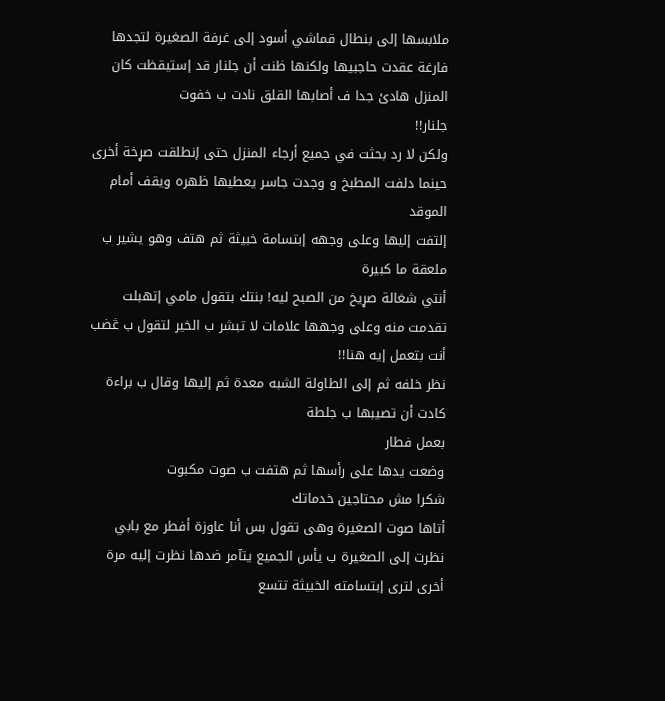ملابسها إلى بنطال قماشي أسود إلى غرفة الصغيرة لتجدها فارغة عقدت حاجبيها ولكنها ظنت أن جلنار قد إستيقظت كان المنزل هادئ جدا ف أصابها القلق نادت ب خفوت
جلنار!!
ولكن لا رد بحثت في جميع أرجاء المنزل حتى إنطلقت صړخة أخرى حينما دلفت المطبخ و وجدت جاسر يعطيها ظهره ويقف أمام الموقد
إلتفت إليها وعلى وجهه إبتسامة خبيثة ثم هتف وهو يشير ب ملعقة ما كبيرة
أنتي شغالة صړيخ من الصبح ليه! بنتك بتقول مامي إتهبلت
تقدمت منه وعلى وجهها علامات لا تبشر ب الخير لتقول ب ڠضب
أنت بتعمل إيه هنا!!
نظر خلفه ثم إلى الطاولة الشبه معدة ثم إليها وقال ب براءة كادت أن تصيبها ب جلطة
بعمل فطار
وضعت يدها على رأسها ثم هتفت ب صوت مكبوت
شكرا مش محتاجين خدماتك
أتاها صوت الصغيرة وهى تقول بس أنا عاوزة أفطر مع بابي
نظرت إلى الصغيرة ب يأس الجميع يتآمر ضدها نظرت إليه مرة أخرى لترى إبتسامته الخبيثة تتسع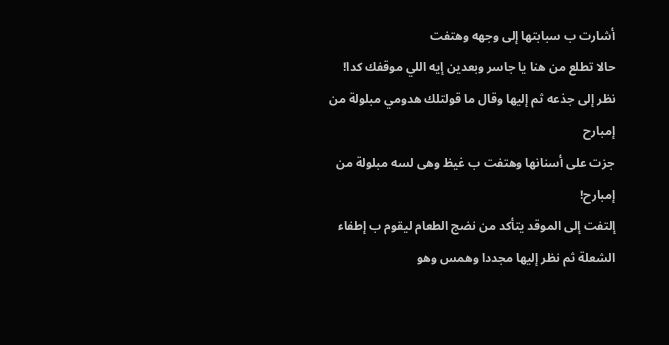أشارت ب سبابتها إلى وجهه وهتفت
حالا تطلع من هنا يا جاسر وبعدين إيه اللي موقفك كدا!
نظر إلى جذعه ثم إليها وقال ما قولتلك هدومي مبلولة من إمبارح
جزت على أسنانها وهتفت ب غيظ وهى لسه مبلولة من إمبارح!
إلتفت إلى الموقد يتأكد من نضج الطعام ليقوم ب إطفاء الشعلة ثم نظر إليها مجددا وهمس وهو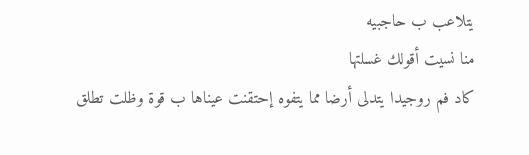يتلاعب ب حاجبيه
منا نسيت أقولك غسلتها
كاد فم روجيدا يتدلى أرضا مما يتفوه إحتقنت عيناها ب قوة وظلت تطلق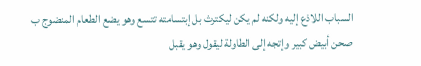السباب اللاذع إليه ولكنه لم يكن ليكترث بل إبتسامته تتسع وهو يضع الطعام المنضوج ب صحن أبيض كبير وإتجه إلى الطاولة ليقول وهو يقبل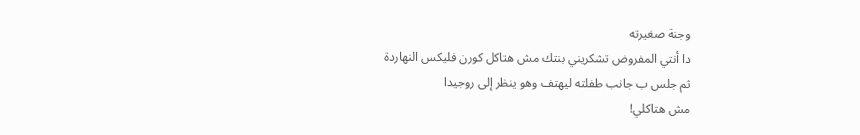وجنة صغيرته
دا أنتي المفروض تشكريني بنتك مش هتاكل كورن فليكس النهاردة
ثم جلس ب جانب طفلته ليهتف وهو ينظر إلى روجيدا
مش هتاكلي!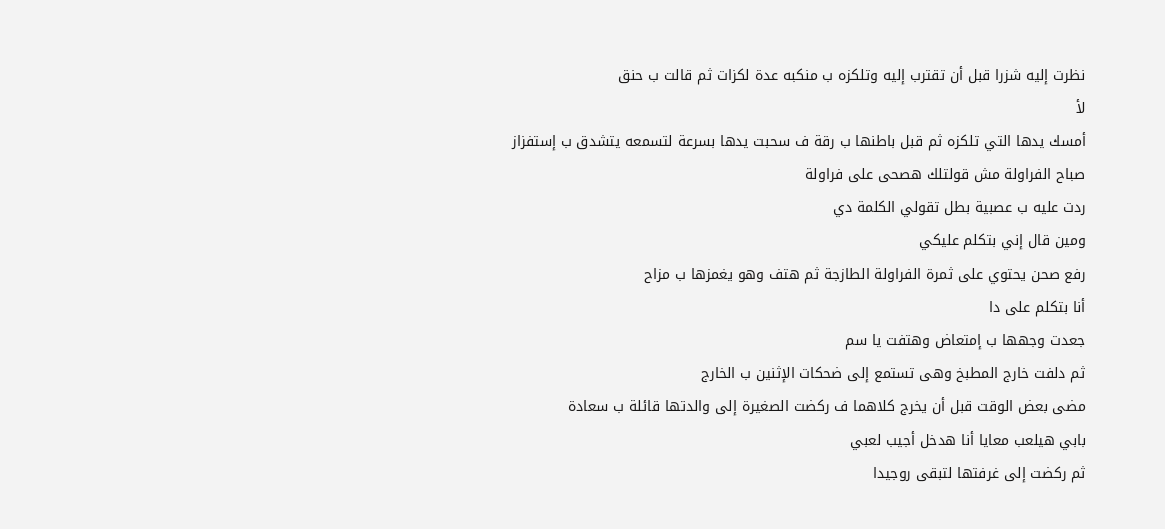نظرت إليه شزرا قبل أن تقترب إليه وتلكزه ب منكبه عدة لكزات ثم قالت ب حنق
لأ
أمسك يدها التي تلكزه ثم قبل باطنها ب رقة ف سحبت يدها بسرعة لتسمعه يتشدق ب إستفزاز
صباح الفراولة مش قولتلك هصحى على فراولة
ردت عليه ب عصبية بطل تقولي الكلمة دي
ومين قال إني بتكلم عليكي
رفع صحن يحتوي على ثمرة الفراولة الطازجة ثم هتف وهو يغمزها ب مزاح
أنا بتكلم على دا
جعدت وجهها ب إمتعاض وهتفت يا سم
ثم دلفت خارج المطبخ وهى تستمع إلى ضحكات الإثنين ب الخارج
مضى بعض الوقت قبل أن يخرج كلاهما ف ركضت الصغيرة إلى والدتها قائلة ب سعادة
بابي هيلعب معايا أنا هدخل أجيب لعبي
ثم ركضت إلى غرفتها لتبقى روجيدا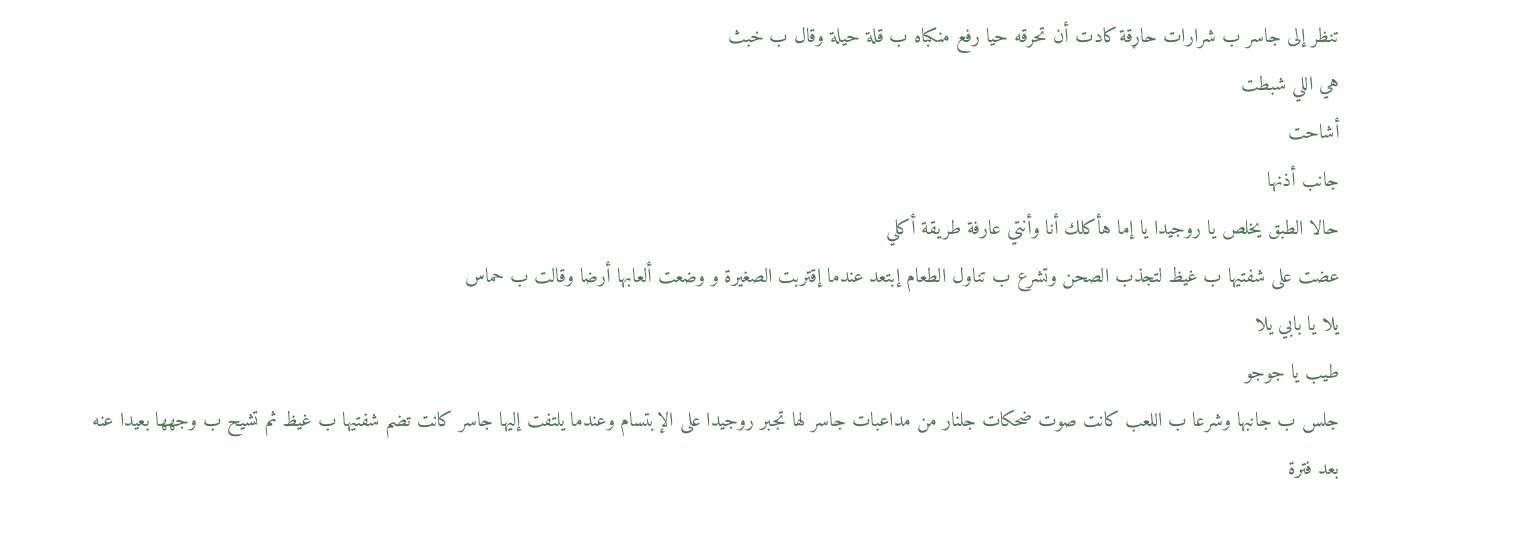تنظر إلى جاسر ب شرارات حاړقة كادت أن تحرقه حيا رفع منكباه ب قلة حيلة وقال ب خبث
هي اللي شبطت
أشاحت
جانب أذنها
حالا الطبق يخلص يا روجيدا يا إما هأكلك أنا وأنتي عارفة طريقة أكلي
عضت على شفتيها ب غيظ لتجذب الصحن وتشرع ب تناول الطعام إبتعد عندما إقتربت الصغيرة و وضعت ألعابها أرضا وقالت ب حماس
يلا يا بابي يلا
طيب يا جوجو
جلس ب جانبها وشرعا ب اللعب كانت صوت ضحكات جلنار من مداعبات جاسر لها تجبر روجيدا على الإبتسام وعندما يلتفت إليها جاسر كانت تضم شفتيها ب غيظ ثم تشيح ب وجهها بعيدا عنه
بعد فترة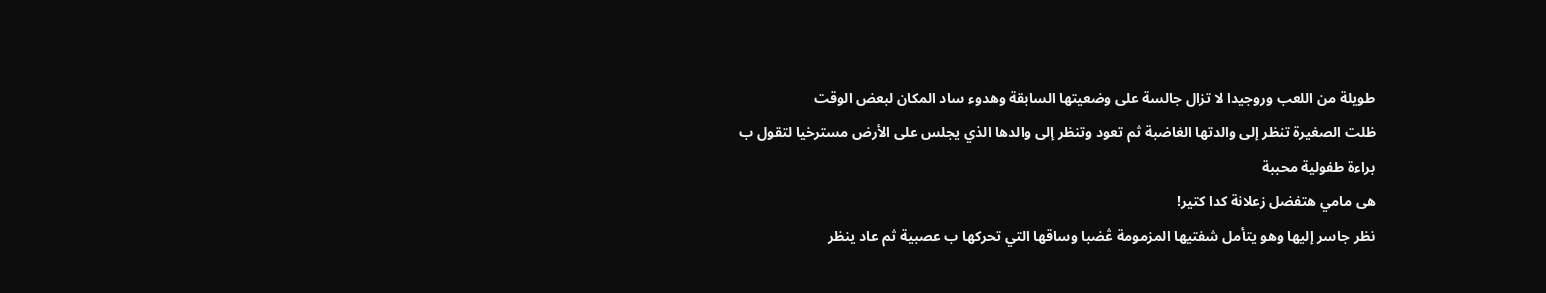طويلة من اللعب وروجيدا لا تزال جالسة على وضعيتها السابقة وهدوء ساد المكان لبعض الوقت
ظلت الصغيرة تنظر إلى والدتها الغاضبة ثم تعود وتنظر إلى والدها الذي يجلس على الأرض مسترخيا لتقول ب براءة طفولية محببة
هى مامي هتفضل زعلانة كدا كتير!
نظر جاسر إليها وهو يتأمل شفتيها المزمومة ڠضبا وساقها التي تحركها ب عصبية ثم عاد ينظر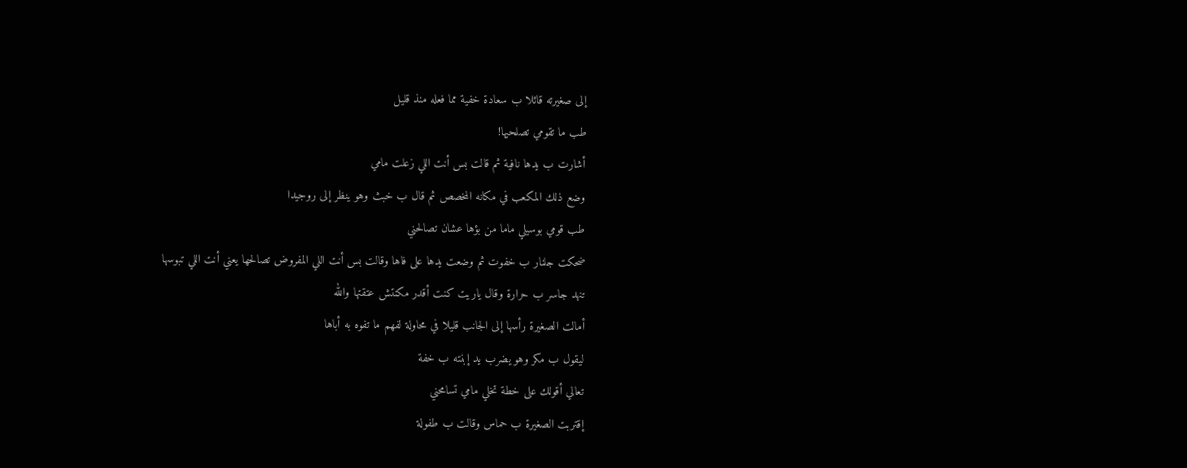إلى صغيرته قائلا ب سعادة خفية مما فعله منذ قليل
طب ما تقومي تصلحيها!
أشارت ب يدها نافية ثم قالت بس أنت اللي زعلت مامي
وضع ذلك المكعب في مكانه المخصص ثم قال ب خبث وهو ينظر إلى روجيدا
طب قومي بوسيلي ماما من بؤها عشان تصالحني
ضحكت جلنار ب خفوت ثم وضعت يدها على فاها وقالت بس أنت اللي المفروض تصالحها يعني أنت اللي تبوسها
تنهد جاسر ب حرارة وقال ياريت كنت أقدر مكنتش عتقتها والله
أمالت الصغيرة رأسها إلى الجانب قليلا في محاولة لفهم ما تفوه به أباها
ليقول ب مكر وهو يضرب يد إبنته ب خفة
تعالي أقولك على خطة تخلي مامي تسامحني
إقتربت الصغيرة ب حماس وقالت ب طفولة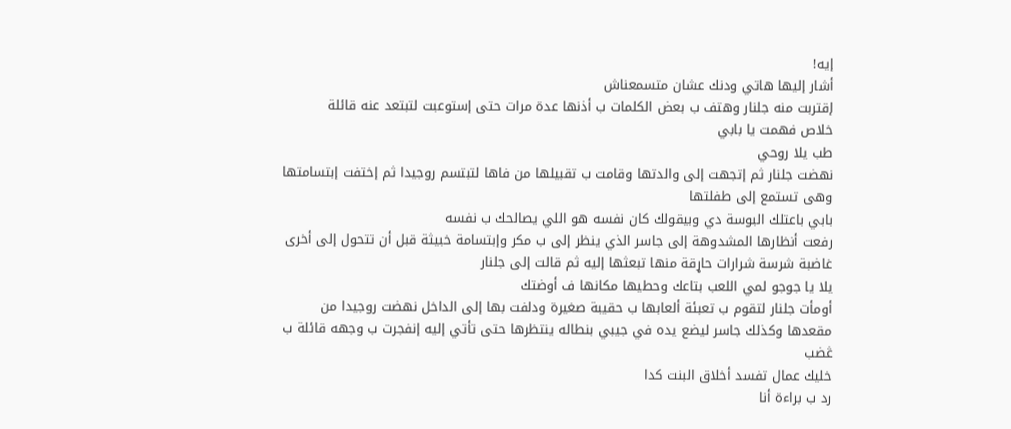إيه!
أشار إليها هاتي ودنك عشان متسمعناش
إقتربت منه جلنار وهتف ب بعض الكلمات ب أذنها عدة مرات حتى إستوعبت لتبتعد عنه قائلة
خلاص فهمت يا بابي
طب يلا روحي
نهضت جلنار ثم إتجهت إلى والدتها وقامت ب تقبيلها من فاها لتبتسم روجيدا ثم إختفت إبتسامتها وهى تستمع إلى طفلتها
بابي باعتلك البوسة دي وبيقولك كان نفسه هو اللي يصالحك ب نفسه
رفعت أنظارها المشدوهة إلى جاسر الذي ينظر إلى ب مكر وإبتسامة خبيثة قبل أن تتحول إلى أخرى غاضبة شرسة شرارات حاړقة منها تبعثها إليه ثم قالت إلى جلنار
يلا يا جوجو لمي اللعب بتاعك وحطيها مكانها ف أوضتك
أومأت جلنار لتقوم ب تعبئة ألعابها ب حقيبة صغيرة ودلفت بها إلى الداخل نهضت روجيدا من مقعدها وكذلك جاسر ليضع يده في جيبي بنطاله ينتظرها حتى تأتي إليه إنفجرت ب وجهه قائلة ب ڠضب
خليك عمال تفسد أخلاق البنت كدا
رد ب براءة أنا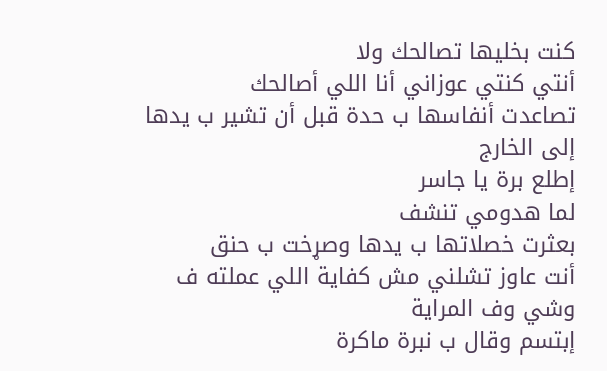كنت بخليها تصالحك ولا
أنتي كنتي عوزاني أنا اللي أصالحك
تصاعدت أنفاسها ب حدة قبل أن تشير ب يدها إلى الخارج
إطلع برة يا جاسر
لما هدومي تنشف
بعثرت خصلاتها ب يدها وصړخت ب حنق
أنت عاوز تشلني مش كفاية اللي عملته ف وشي وف المراية
إبتسم وقال ب نبرة ماكرة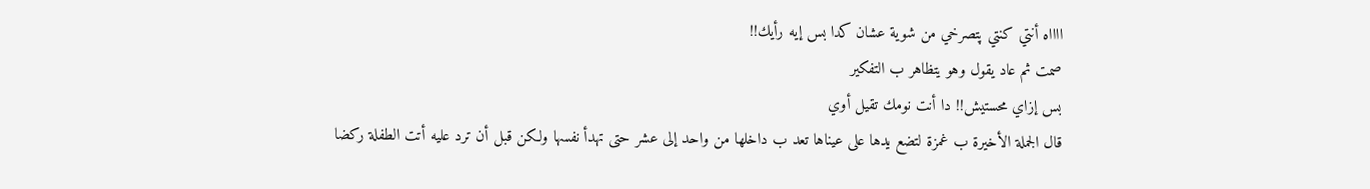ااااه أنتي كنتي پتصرخي من شوية عشان كدا بس إيه رأيك!!
صمت ثم عاد يقول وهو يتظاهر ب التفكير
بس إزاي محستيش!! دا أنت نومك تقيل أوي
قال الجملة الأخيرة ب غمزة لتضع يدها على عيناها تعد ب داخلها من واحد إلى عشر حتى تهدأ نفسها ولكن قبل أن ترد عليه أتت الطفلة ركضا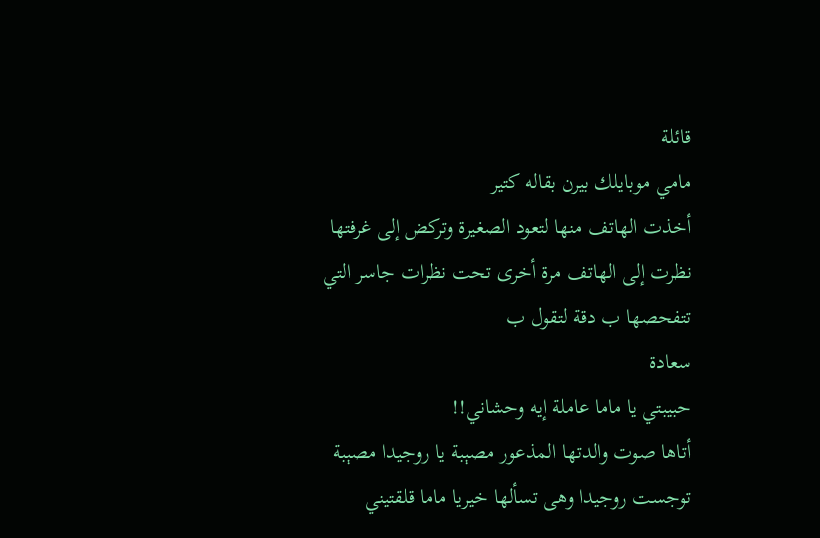قائلة
مامي موبايلك بيرن بقاله كتير
أخذت الهاتف منها لتعود الصغيرة وتركض إلى غرفتها نظرت إلى الهاتف مرة أخرى تحت نظرات جاسر التي تتفحصها ب دقة لتقول ب
سعادة
حبيبتي يا ماما عاملة إيه وحشاني!!
أتاها صوت والدتها المذعور مصېبة يا روجيدا مصېبة
توجست روجيدا وهى تسألها خيريا ماما قلقتيني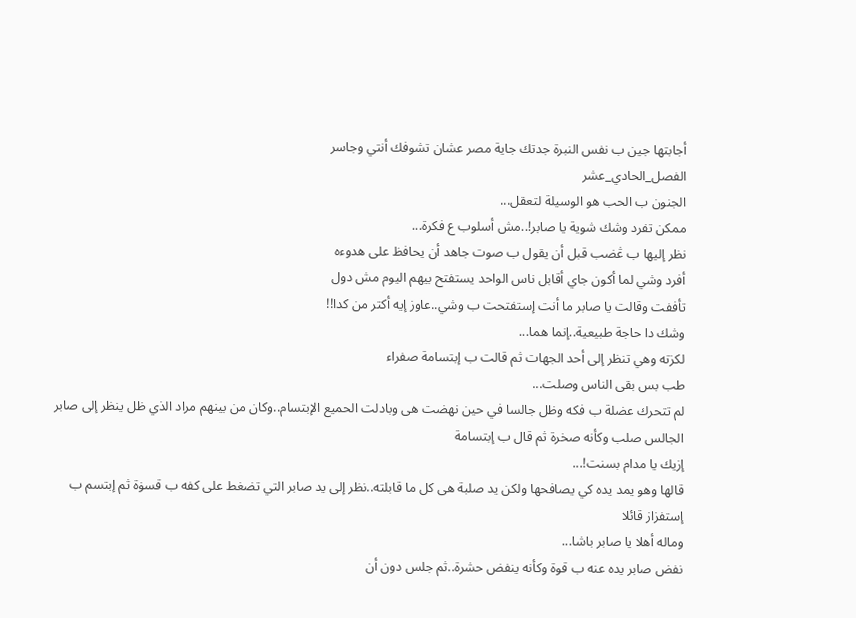أجابتها جين ب نفس النبرة جدتك جاية مصر عشان تشوفك أنتي وجاسر
الفصل_الحادي_عشر
الجنون ب الحب هو الوسيلة لتعقل...
ممكن تفرد وشك شوية يا صابر!..مش أسلوب ع فكرة...
نظر إليها ب ڠضب قبل أن يقول ب صوت جاهد أن يحافظ على هدوءه
أفرد وشي لما أكون جاي أقابل ناس الواحد يستفتح بيهم اليوم مش دول
تأففت وقالت يا صابر ما أنت إستفتحت ب وشي..عاوز إيه أكتر من كدا!!
وشك دا حاجة طبيعية..إنما هما...
لكزته وهي تنظر إلى أحد الجهات ثم قالت ب إبتسامة صفراء
طب بس بقى الناس وصلت...
لم تتحرك عضلة ب فكه وظل جالسا في حين نهضت هى وبادلت الحميع الإبتسام..وكان من بينهم مراد الذي ظل ينظر إلى صابر الجالس صلب وكأنه صخرة ثم قال ب إبتسامة
إزيك يا مدام بسنت!...
قالها وهو يمد يده كي يصافحها ولكن يد صلبة هى كل ما قابلته..نظر إلى يد صابر التي تضغط على كفه ب قسۏة ثم إبتسم ب إستفزاز قائلا
وماله أهلا يا صابر باشا...
نفض صابر يده عنه ب قوة وكأنه ينفض حشرة..ثم جلس دون أن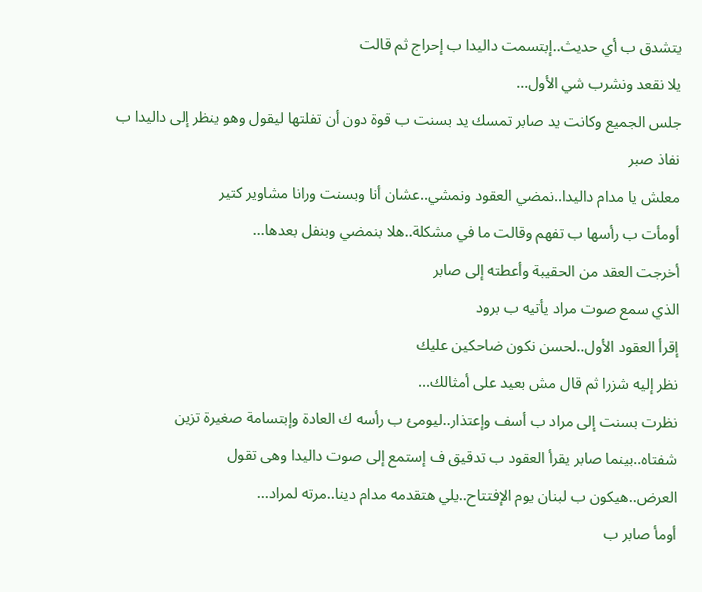يتشدق ب أي حديث..إبتسمت داليدا ب إحراج ثم قالت
يلا نقعد ونشرب شي الأول...
جلس الجميع وكانت يد صابر تمسك يد بسنت ب قوة دون أن تفلتها ليقول وهو ينظر إلى داليدا ب نفاذ صبر
معلش يا مدام داليدا..نمضي العقود ونمشي..عشان أنا وبسنت ورانا مشاوير كتير
أومأت ب رأسها ب تفهم وقالت ما في مشكلة..هلا بنمضي وبنفل بعدها...
أخرجت العقد من الحقيبة وأعطته إلى صابر
الذي سمع صوت مراد يأتيه ب برود
إقرأ العقود الأول..لحسن نكون ضاحكين عليك
نظر إليه شزرا ثم قال مش بعيد على أمثالك...
نظرت بسنت إلى مراد ب أسف وإعتذار..ليومئ ب رأسه ك العادة وإبتسامة صغيرة تزين شفتاه..بينما صابر يقرأ العقود ب تدقيق ف إستمع إلى صوت داليدا وهى تقول
العرض..هيكون ب لبنان يوم الإفتتاح..يلي هتقدمه مدام دينا..مرته لمراد...
أومأ صابر ب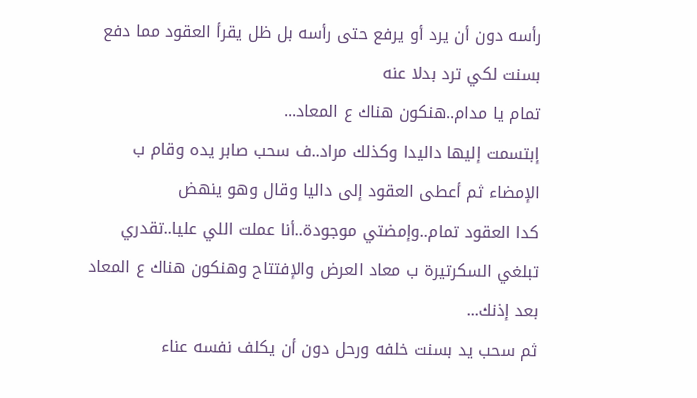رأسه دون أن يرد أو يرفع حتى رأسه بل ظل يقرأ العقود مما دفع بسنت لكي ترد بدلا عنه
تمام يا مدام..هنكون هناك ع المعاد...
إبتسمت إليها داليدا وكذلك مراد..ف سحب صابر يده وقام ب الإمضاء ثم أعطى العقود إلى داليا وقال وهو ينهض
كدا العقود تمام..وإمضتي موجودة..أنا عملت اللي عليا..تقدري تبلغي السكرتيرة ب معاد العرض والإفتتاح وهنكون هناك ع المعاد بعد إذنك...
ثم سحب يد بسنت خلفه ورحل دون أن يكلف نفسه عناء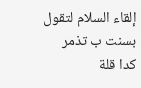إلقاء السلام لتقول بسنت ب تذمر
كدا قلة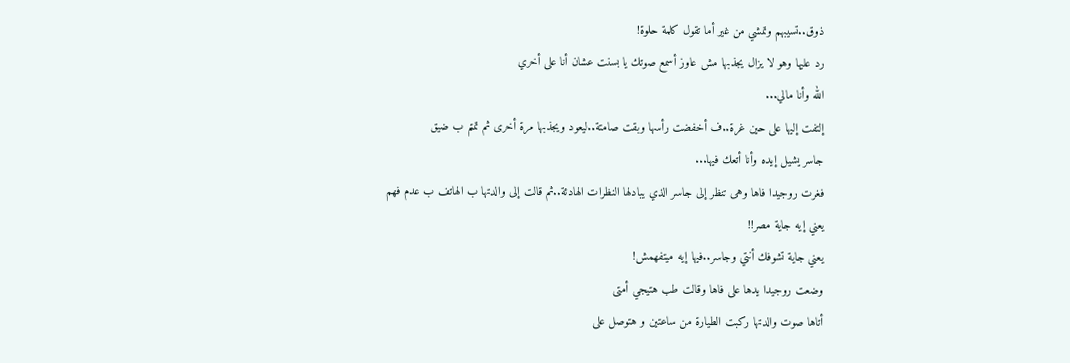ذوق..تسيبهم وتمشي من غير أما تقول كلمة حلوة!
رد عليها وهو لا يزال يجذبها مش عاوز أسمع صوتك يا بسنت عشان أنا على أخري
الله وأنا مالي...
إلتفت إليها على حين غرة..ف أخفضت رأسها وبقت صامتة..ليعود ويجذبها مرة أخرى ثم تمتم ب ضيق
جاسر يشيل إيده وأنا أتعك فيها...
فغرت روجيدا فاها وهى تنظر إلى جاسر الذي يبادلها النظرات الهادئة..ثم قالت إلى والدتها ب الهاتف ب عدم فهم
يعني إيه جاية مصر!!
يعني جاية تشوفك أنتي وجاسر..فيها إيه ميتفهمش!
وضعت روجيدا يدها على فاها وقالت طب هتيجي أمتى
أتاها صوت والدتها ركبت الطيارة من ساعتين و هتوصل على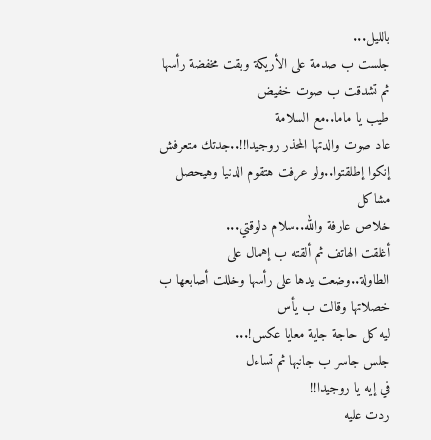بالليل...
جلست ب صدمة على الأريكة وبقت مخفضة رأسها ثم تشدقت ب صوت خفيض
طيب يا ماما..مع السلامة
عاد صوت والدتها المحذر روجيدا!!..جدتك متعرفش إنكوا إطلقتوا..ولو عرفت هتقوم الدنيا وهيحصل مشاكل
خلاص عارفة والله..سلام دلوقتي...
أغلقت الهاتف ثم ألقته ب إهمال على الطاولة..وضعت يدها على رأسها وخللت أصابعها ب خصلاتها وقالت ب يأس
ليه كل حاجة جاية معايا عكس!...
جلس جاسر ب جانبها ثم تساءل
في إيه يا روجيدا!!
ردت عليه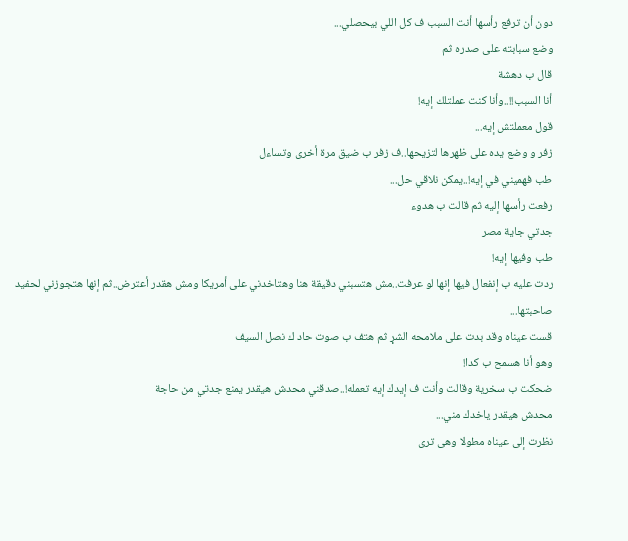دون أن ترفع رأسها أنت السبب ف كل اللي بيحصلي...
وضع سبابته على صدره ثم
قال ب دهشة
أنا السبب!!..وأنا كنت عملتلك إيه!
قول معملتش إيه...
زفر و وضع يده على ظهرها لتزيحها..ف زفر ب ضيق مرة أخرى وتساءل
طب فهميني في إيه!..يمكن نلاقي حل...
رفعت رأسها إليه ثم قالت ب هدوء
جدتي جاية مصر
طب وفيها إيه!
ردت عليه ب إنفعال فيها إنها لو عرفت..مش هتسبني دقيقة هنا وهتاخدني على أمريكا ومش هقدر أعترض..ثم إنها هتجوزني لحفيد صاحبتها...
قست عيناه وقد بدت على ملامحه الشړ ثم هتف ب صوت حاد ك نصل السيف
وهو أنا هسمح ب كدا!
ضحكت ب سخرية وقالت وأنت ف إيدك إيه تعمله!..صدقني محدش هيقدر يمنع جدتي من حاجة
محدش هيقدر ياخدك مني...
نظرت إلى عيناه مطولا وهى ترى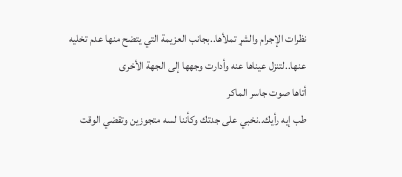نظرات الإجرام والشړ تملأها..بجانب العزيمة التي يتضح منها عدم تخليه عنها..لتنزل عيناها عنه وأدارت وجهها إلى الجهة الأخرى
أتاها صوت جاسر الماكر
طب إيه رأيك..نخبي على جدتك وكأننا لسه متجوزين وتقضي الوقت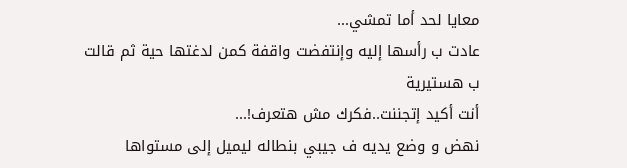معايا لحد أما تمشي...
عادت ب رأسها إليه وإنتفضت واقفة كمن لدغتها حية ثم قالت ب هستيرية
أنت أكيد إتجننت..فكرك مش هتعرف!...
نهض و وضع يديه ف جيبي بنطاله ليميل إلى مستواها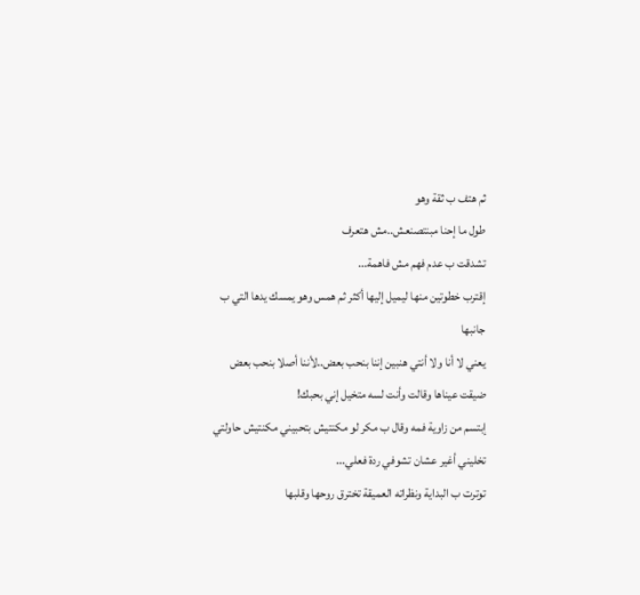ثم هتف ب ثقة وهو
طول ما إحنا مبنتصنعش..مش هتعرف
تشدقت ب عدم فهم مش فاهمة...
إقترب خطوتين منها ليميل إليها أكثر ثم همس وهو يمسك يدها التي ب جانبها
يعني لا أنا ولا أنتي هنبين إننا بنحب بعض..لأننا أصلا بنحب بعض
ضيقت عيناها وقالت وأنت لسه متخيل إني بحبك!
إبتسم من زاوية فمه وقال ب مكر لو مكنتيش بتحبيني مكنتيش حاولتي تخليني أغير عشان تشوفي ردة فعلي...
توترت ب البداية ونظراته العميقة تخترق روحها وقلبها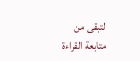لتبقى من
متابعة القراءة